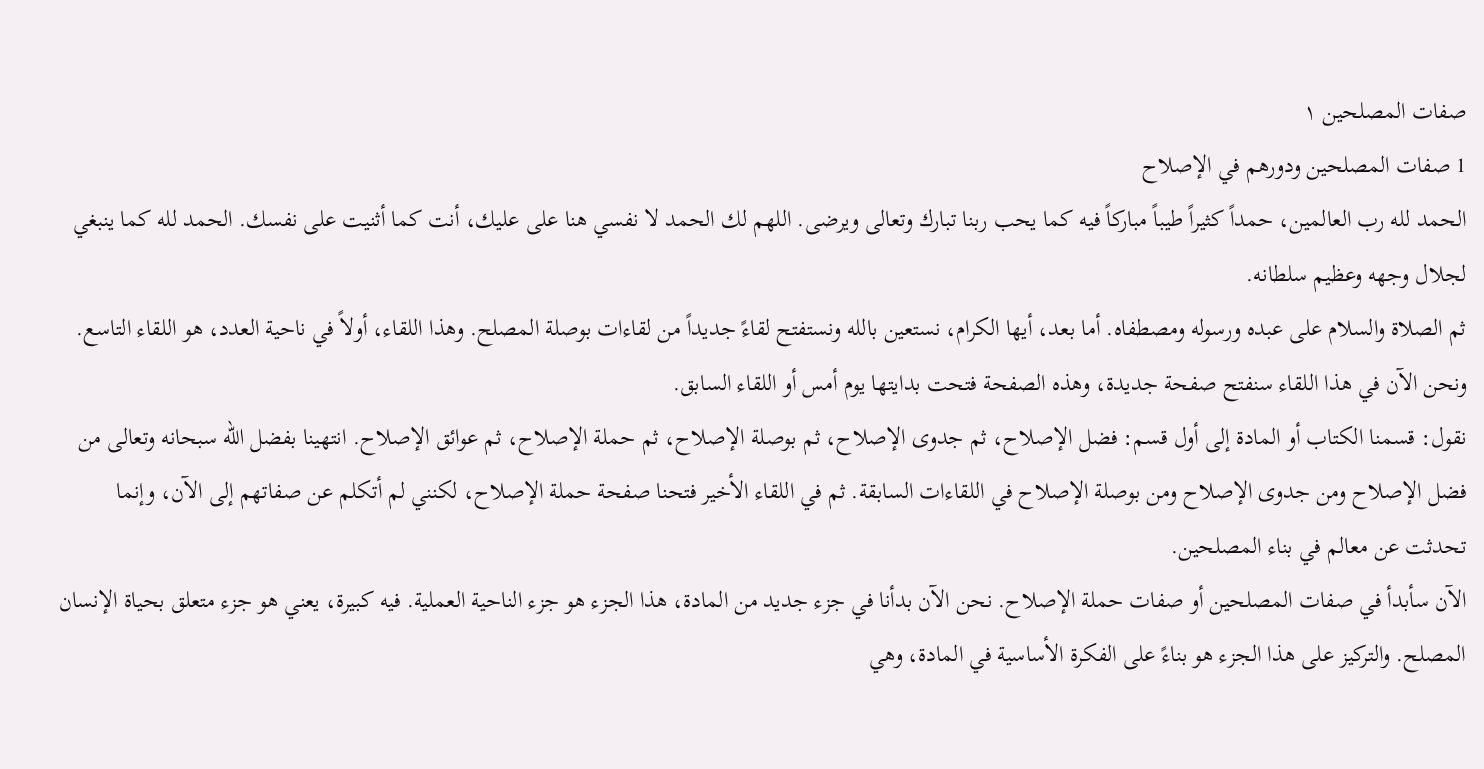صفات المصلحين ١
1 صفات المصلحين ودورهم في الإصلاح
الحمد لله رب العالمين، حمداً كثيراً طيباً مباركاً فيه كما يحب ربنا تبارك وتعالى ويرضى. اللهم لك الحمد لا نفسي هنا على عليك، أنت كما أثنيت على نفسك. الحمد لله كما ينبغي لجلال وجهه وعظيم سلطانه.
ثم الصلاة والسلام على عبده ورسوله ومصطفاه. أما بعد، أيها الكرام، نستعين بالله ونستفتح لقاءً جديداً من لقاءات بوصلة المصلح. وهذا اللقاء، أولاً في ناحية العدد، هو اللقاء التاسع. ونحن الآن في هذا اللقاء سنفتح صفحة جديدة، وهذه الصفحة فتحت بدايتها يوم أمس أو اللقاء السابق.
نقول: قسمنا الكتاب أو المادة إلى أول قسم: فضل الإصلاح، ثم جدوى الإصلاح، ثم بوصلة الإصلاح، ثم حملة الإصلاح، ثم عوائق الإصلاح. انتهينا بفضل الله سبحانه وتعالى من فضل الإصلاح ومن جدوى الإصلاح ومن بوصلة الإصلاح في اللقاءات السابقة. ثم في اللقاء الأخير فتحنا صفحة حملة الإصلاح، لكنني لم أتكلم عن صفاتهم إلى الآن، وإنما تحدثت عن معالم في بناء المصلحين.
الآن سأبدأ في صفات المصلحين أو صفات حملة الإصلاح. نحن الآن بدأنا في جزء جديد من المادة، هذا الجزء هو جزء الناحية العملية. فيه كبيرة، يعني هو جزء متعلق بحياة الإنسان المصلح. والتركيز على هذا الجزء هو بناءً على الفكرة الأساسية في المادة، وهي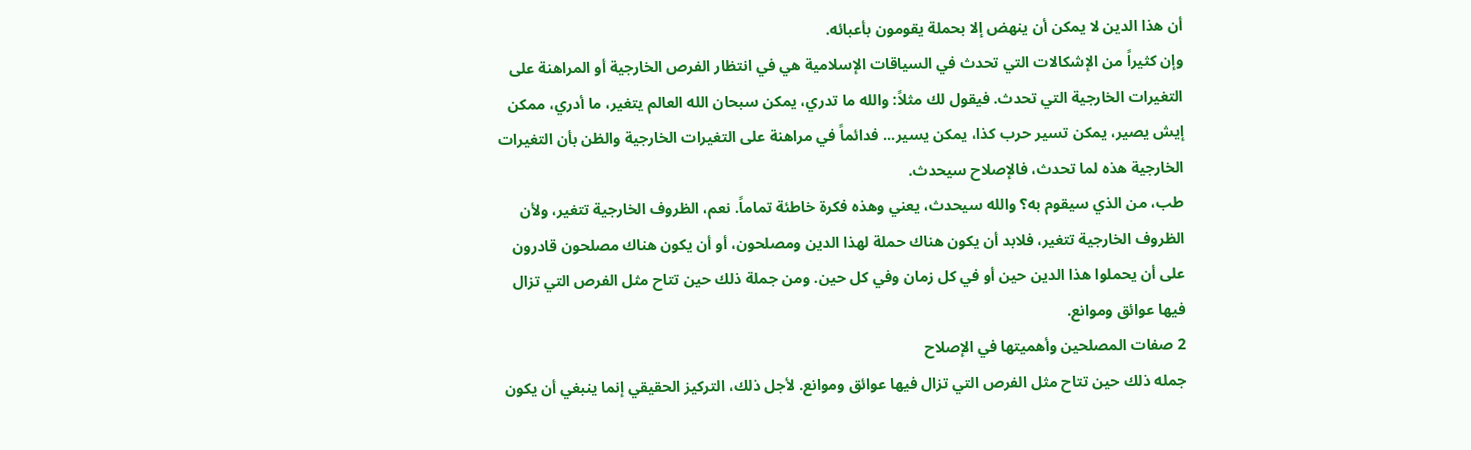أن هذا الدين لا يمكن أن ينهض إلا بحملة يقومون بأعبائه.
وإن كثيراً من الإشكالات التي تحدث في السياقات الإسلامية هي في انتظار الفرص الخارجية أو المراهنة على التغيرات الخارجية التي تحدث. فيقول لك مثلاً: والله ما تدري، يمكن سبحان الله العالم يتغير، ما أدري، ممكن إيش يصير، يمكن تسير حرب كذا، يمكن يسير... فدائماً في مراهنة على التغيرات الخارجية والظن بأن التغيرات الخارجية هذه لما تحدث، فالإصلاح سيحدث.
طب، من الذي سيقوم به؟ والله سيحدث، يعني وهذه فكرة خاطئة تماماً. نعم، الظروف الخارجية تتغير، ولأن الظروف الخارجية تتغير، فلابد أن يكون هناك حملة لهذا الدين ومصلحون، أو أن يكون هناك مصلحون قادرون على أن يحملوا هذا الدين حين أو في كل زمان وفي كل حين. ومن جملة ذلك حين تتاح مثل الفرص التي تزال فيها عوائق وموانع.
2 صفات المصلحين وأهميتها في الإصلاح
جمله ذلك حين تتاح مثل الفرص التي تزال فيها عوائق وموانع. لأجل ذلك، التركيز الحقيقي إنما ينبغي أن يكون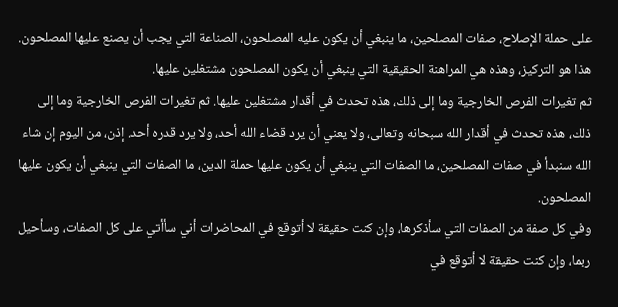على حملة الإصلاح، صفات المصلحين، ما ينبغي أن يكون عليه المصلحون، الصناعة التي يجب أن يصنع عليها المصلحون. هذا هو التركيز، وهذه هي المراهنة الحقيقية التي ينبغي أن يكون المصلحون مشتغلين عليها.
ثم تغيرات الفرص الخارجية وما إلى ذلك، هذه تحدث في أقدار مشتغلين عليها. ثم تغيرات الفرص الخارجية وما إلى ذلك، هذه تحدث في أقدار الله سبحانه وتعالى، ولا يعني أن يرد قضاء الله أحد، ولا يرد قدره أحد. إذن، من اليوم إن شاء الله سنبدأ في صفات المصلحين، ما الصفات التي ينبغي أن يكون عليها حملة الدين، ما الصفات التي ينبغي أن يكون عليها المصلحون.
وفي كل صفة من الصفات التي سأذكرها، وإن كنت حقيقة لا أتوقع في المحاضرات أني سأأتي على كل الصفات، وسأحيل ربما، وإن كنت حقيقة لا أتوقع في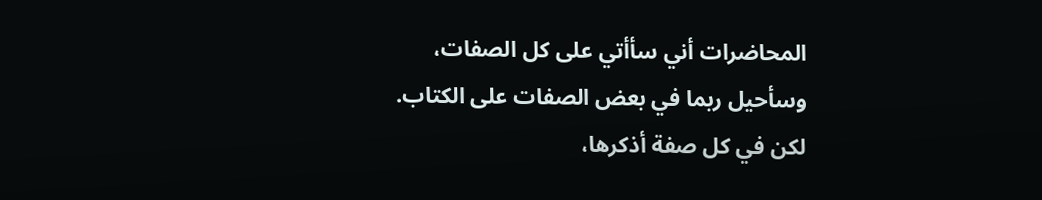المحاضرات أني سأأتي على كل الصفات، وسأحيل ربما في بعض الصفات على الكتاب. لكن في كل صفة أذكرها،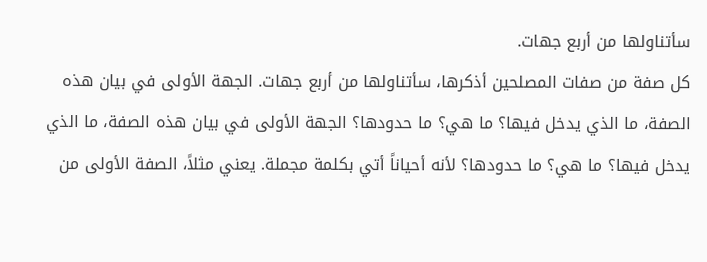سأتناولها من أربع جهات.
كل صفة من صفات المصلحين أذكرها، سأتناولها من أربع جهات. الجهة الأولى في بيان هذه الصفة، ما الذي يدخل فيها؟ ما هي؟ ما حدودها؟ الجهة الأولى في بيان هذه الصفة، ما الذي يدخل فيها؟ ما هي؟ ما حدودها؟ لأنه أحياناً أتي بكلمة مجملة. يعني مثلاً، الصفة الأولى من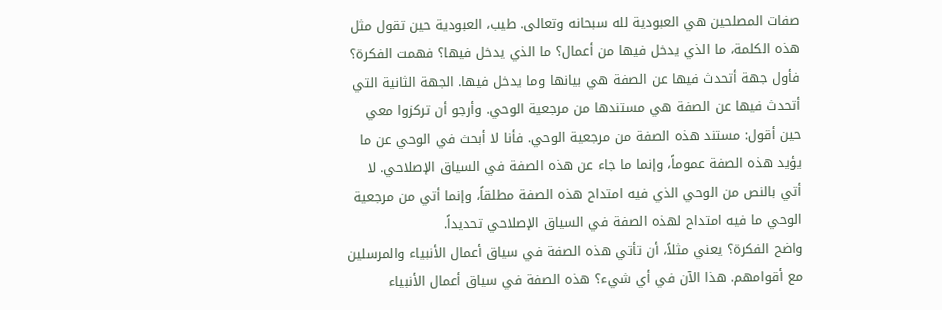صفات المصلحين هي العبودية لله سبحانه وتعالى. طيب، العبودية حين تقول مثل هذه الكلمة، ما الذي يدخل فيها من أعمال؟ ما الذي يدخل فيها؟ فهمت الفكرة؟
فأول جهة أتحدث فيها عن الصفة هي بيانها وما يدخل فيها. الجهة الثانية التي أتحدث فيها عن الصفة هي مستندها من مرجعية الوحي. وأرجو أن تركزوا معي حين أقول: مستند هذه الصفة من مرجعية الوحي. فأنا لا أبحث في الوحي عن ما يؤيد هذه الصفة عموماً، وإنما ما جاء عن هذه الصفة في السياق الإصلاحي. لا أتي بالنص من الوحي الذي فيه امتداح هذه الصفة مطلقاً، وإنما أتي من مرجعية الوحي ما فيه امتداح لهذه الصفة في السياق الإصلاحي تحديداً.
واضح الفكرة؟ يعني مثلاً، أن تأتي هذه الصفة في سياق أعمال الأنبياء والمرسلين مع أقوامهم. هذا الآن في أي شيء؟ هذه الصفة في سياق أعمال الأنبياء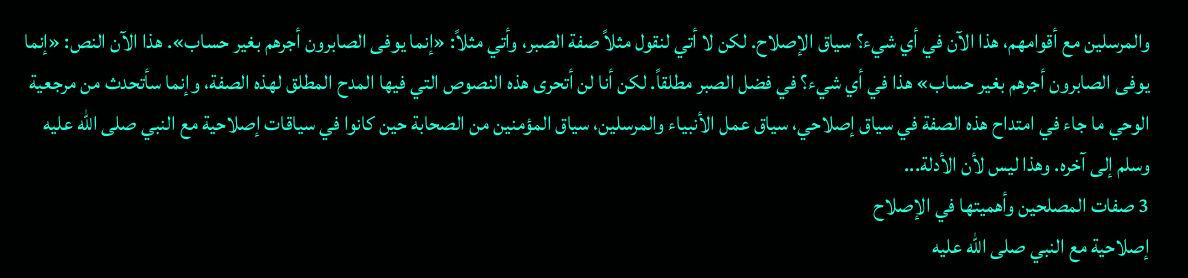والمرسلين مع أقوامهم، هذا الآن في أي شيء؟ سياق الإصلاح. لكن لا أتي لنقول مثلاً صفة الصبر، وأتي مثلاً: «إنما يوفى الصابرون أجرهم بغير حساب». هذا الآن النص: «إنما يوفى الصابرون أجرهم بغير حساب» هذا في أي شيء؟ في فضل الصبر مطلقاً. لكن أنا لن أتحرى هذه النصوص التي فيها المدح المطلق لهذه الصفة، وإنما سأتحدث من مرجعية الوحي ما جاء في امتداح هذه الصفة في سياق إصلاحي، سياق عمل الأنبياء والمرسلين، سياق المؤمنين من الصحابة حين كانوا في سياقات إصلاحية مع النبي صلى الله عليه وسلم إلى آخره. وهذا ليس لأن الأدلة...
3 صفات المصلحين وأهميتها في الإصلاح
إصلاحية مع النبي صلى الله عليه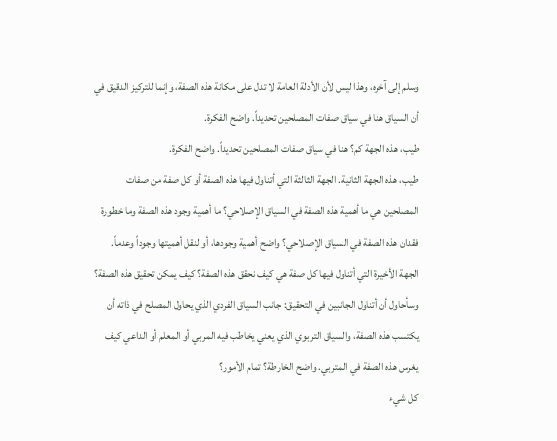وسلم إلى آخره، وهذا ليس لأن الأدلة العامة لا تدل على مكانة هذه الصفة، وإنما للتركيز الدقيق في أن السياق هنا في سياق صفات المصلحين تحديداً. واضح الفكرة.
طيب، هذه الجهة كم؟ هنا في سياق صفات المصلحين تحديداً. واضح الفكرة.
طيب، هذه الجهة الثانية. الجهة الثالثة التي أتناول فيها هذه الصفة أو كل صفة من صفات المصلحين هي ما أهمية هذه الصفة في السياق الإصلاحي؟ ما أهمية وجود هذه الصفة وما خطورة فقدان هذه الصفة في السياق الإصلاحي؟ واضح أهمية وجودها، أو لنقل أهميتها وجوداً وعدماً.
الجهة الأخيرة التي أتناول فيها كل صفة هي كيف نحقق هذه الصفة؟ كيف يمكن تحقيق هذه الصفة؟ وسأحاول أن أتناول الجانبين في التحقيق: جانب السياق الفردي الذي يحاول المصلح في ذاته أن يكتسب هذه الصفة، والسياق التربوي الذي يعني يخاطب فيه المربي أو المعلم أو الداعي كيف يغرس هذه الصفة في المتربي. واضح الخارطة؟ تمام الأمور؟
كل شيء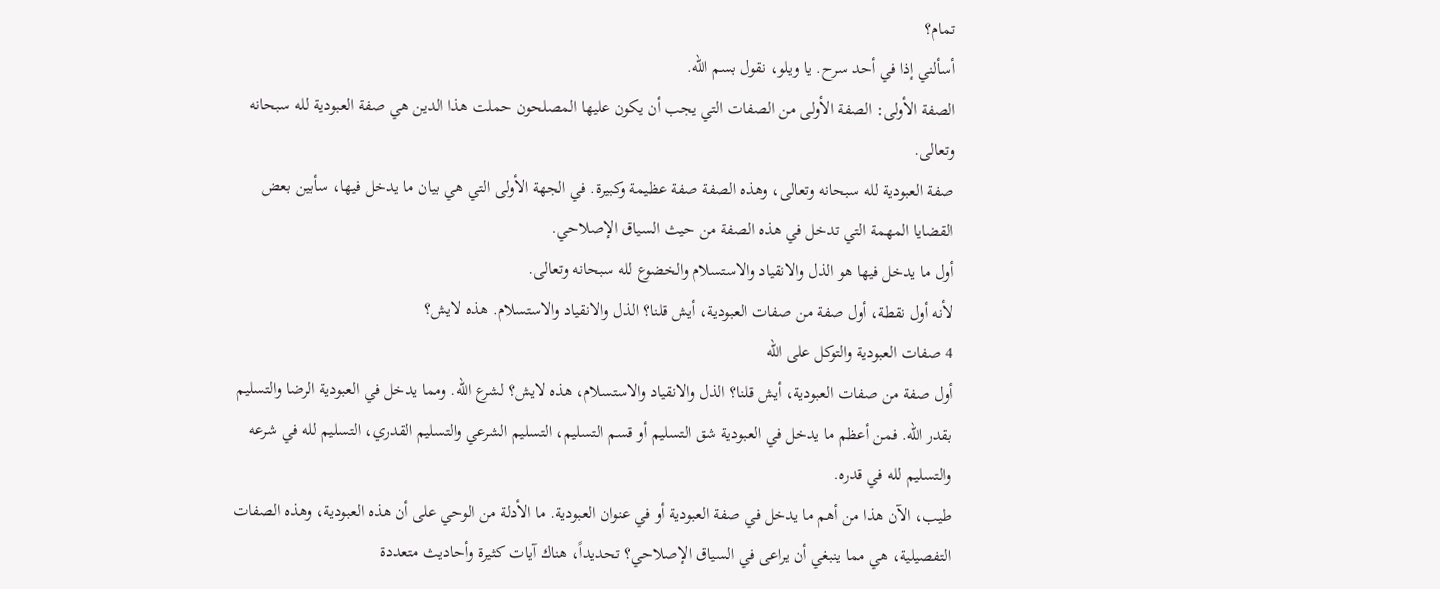تمام؟
أسألني إذا في أحد سرح. يا ويلو، نقول بسم الله.
الصفة الأولى: الصفة الأولى من الصفات التي يجب أن يكون عليها المصلحون حملت هذا الدين هي صفة العبودية لله سبحانه وتعالى.
صفة العبودية لله سبحانه وتعالى، وهذه الصفة صفة عظيمة وكبيرة. في الجهة الأولى التي هي بيان ما يدخل فيها، سأبين بعض القضايا المهمة التي تدخل في هذه الصفة من حيث السياق الإصلاحي.
أول ما يدخل فيها هو الذل والانقياد والاستسلام والخضوع لله سبحانه وتعالى.
لأنه أول نقطة، أول صفة من صفات العبودية، أيش قلنا؟ الذل والانقياد والاستسلام. هذه لايش؟
4 صفات العبودية والتوكل على الله
أول صفة من صفات العبودية، أيش قلنا؟ الذل والانقياد والاستسلام، هذه لايش؟ لشرع الله. ومما يدخل في العبودية الرضا والتسليم بقدر الله. فمن أعظم ما يدخل في العبودية شق التسليم أو قسم التسليم، التسليم الشرعي والتسليم القدري، التسليم لله في شرعه والتسليم لله في قدره.
طيب، الآن هذا من أهم ما يدخل في صفة العبودية أو في عنوان العبودية. ما الأدلة من الوحي على أن هذه العبودية، وهذه الصفات التفصيلية، هي مما ينبغي أن يراعى في السياق الإصلاحي؟ تحديداً، هناك آيات كثيرة وأحاديث متعددة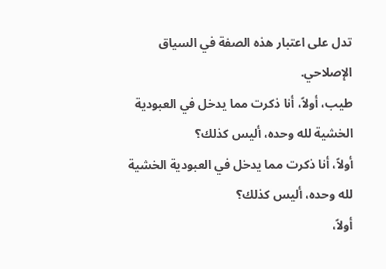تدل على اعتبار هذه الصفة في السياق الإصلاحي.
طيب، أولاً، أنا ذكرت مما يدخل في العبودية الخشية لله وحده، أليس كذلك؟
أولاً، أنا ذكرت مما يدخل في العبودية الخشية لله وحده، أليس كذلك؟
أولاً،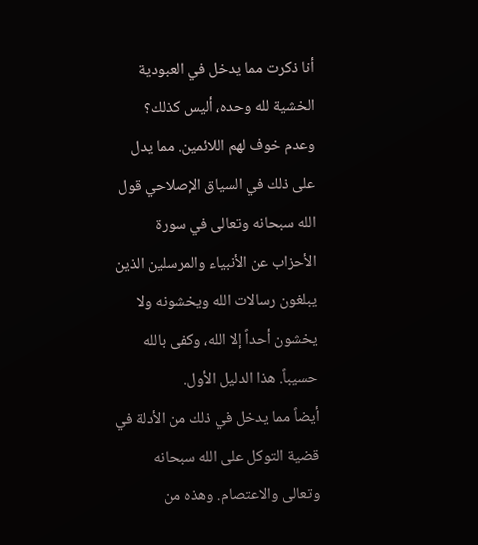أنا ذكرت مما يدخل في العبودية الخشية لله وحده، أليس كذلك؟
وعدم خوف لهم اللائمين. مما يدل على ذلك في السياق الإصلاحي قول الله سبحانه وتعالى في سورة الأحزاب عن الأنبياء والمرسلين الذين يبلغون رسالات الله ويخشونه ولا يخشون أحداً إلا الله، وكفى بالله حسيباً. هذا الدليل الأول.
أيضاً مما يدخل في ذلك من الأدلة في قضية التوكل على الله سبحانه وتعالى والاعتصام. وهذه من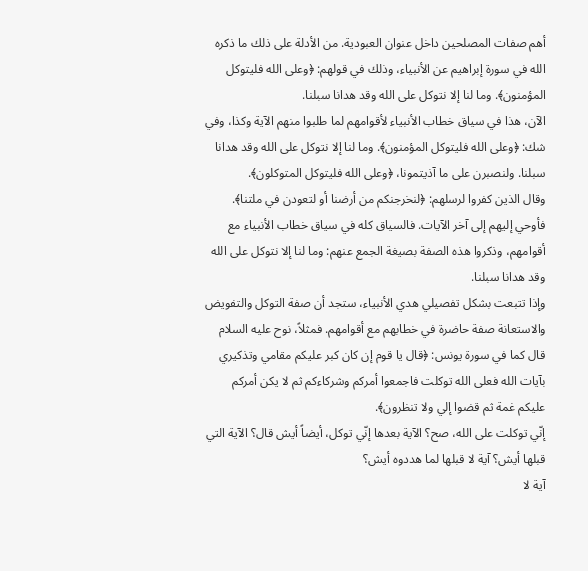أهم صفات المصلحين داخل عنوان العبودية. من الأدلة على ذلك ما ذكره الله في سورة إبراهيم عن الأنبياء، وذلك في قولهم: ﴿وعلى الله فليتوكل المؤمنون﴾. وما لنا إلا نتوكل على الله وقد هدانا سبلنا.
الآن، هذا في سياق خطاب الأنبياء لأقوامهم لما طلبوا منهم الآية وكذا، وفي شك: ﴿وعلى الله فليتوكل المؤمنون﴾. وما لنا إلا نتوكل على الله وقد هدانا سبلنا. ولنصبرن على ما آذيتمونا، ﴿وعلى الله فليتوكل المتوكلون﴾.
وقال الذين كفروا لرسلهم: ﴿لنخرجنكم من أرضنا أو لتعودن في ملتنا﴾. فأوحي إليهم إلى آخر الآيات. فالسياق كله في سياق خطاب الأنبياء مع أقوامهم، وذكروا هذه الصفة بصيغة الجمع عنهم: وما لنا إلا نتوكل على الله وقد هدانا سبلنا.
وإذا تتبعت بشكل تفصيلي هدي الأنبياء، ستجد أن صفة التوكل والتفويض والاستعانة صفة حاضرة في خطابهم مع أقوامهم. فمثلاً، نوح عليه السلام قال كما في سورة يونس: ﴿قال يا قوم إن كان كبر عليكم مقامي وتذكيري بآيات الله فعلى الله توكلت فاجمعوا أمركم وشركاءكم ثم لا يكن أمركم عليكم غمة ثم قضوا إلي ولا تنظرون﴾.
إنّي توكلت على الله، صح؟ الآية بعدها إنّي توكل، أيضاً أيش قال؟ الآية التي قبلها أيش؟ آية لا قبلها لما هددوه أيش؟
آية لا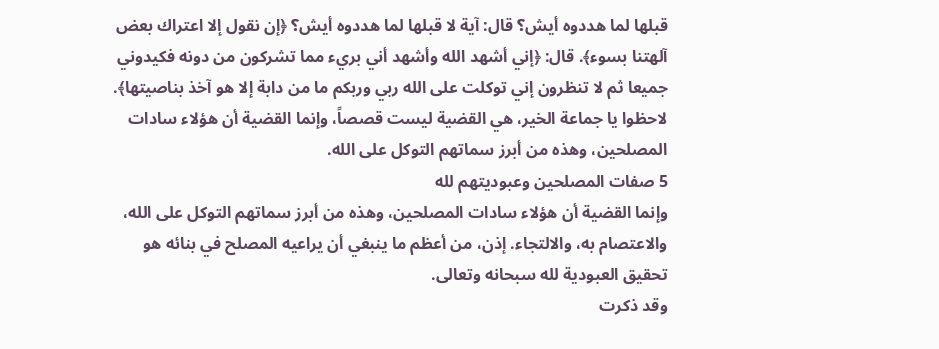قبلها لما هددوه أيش؟ قال: آية لا قبلها لما هددوه أيش؟ ﴿إن نقول إلا اعتراك بعض آلهتنا بسوء﴾. قال: ﴿إني أشهد الله وأشهد أني بريء مما تشركون من دونه فكيدوني جميعا ثم لا تنظرون إني توكلت على الله ربي وربكم ما من دابة إلا هو آخذ بناصيتها﴾.
لاحظوا يا جماعة الخير، هي القضية ليست قصصاً، وإنما القضية أن هؤلاء سادات المصلحين، وهذه من أبرز سماتهم التوكل على الله.
5 صفات المصلحين وعبوديتهم لله
وإنما القضية أن هؤلاء سادات المصلحين، وهذه من أبرز سماتهم التوكل على الله، والاعتصام به، والالتجاء. إذن، من أعظم ما ينبغي أن يراعيه المصلح في بنائه هو تحقيق العبودية لله سبحانه وتعالى.
وقد ذكرت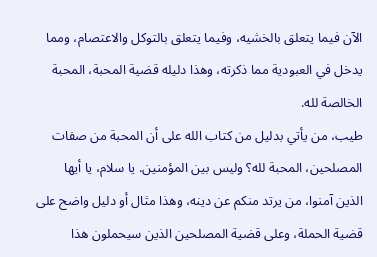الآن فيما يتعلق بالخشيه، وفيما يتعلق بالتوكل والاعتصام، ومما يدخل في العبودية مما ذكرته، وهذا دليله قضية المحبة، المحبة الخالصة لله.
طيب، من يأتي بدليل من كتاب الله على أن المحبة من صفات المصلحين، المحبة لله؟ وليس بين المؤمنين. يا سلام، يا أيها الذين آمنوا، من يرتد منكم عن دينه، وهذا مثال أو دليل واضح على قضية الحملة، وعلى قضية المصلحين الذين سيحملون هذا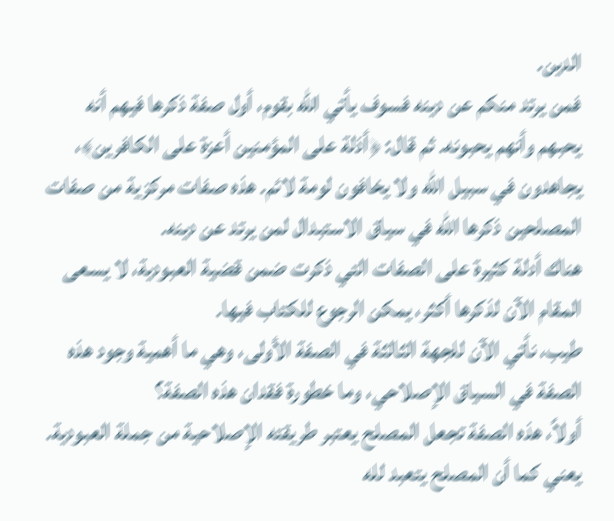الدين.
فمن يرتد منكم عن دينه فسوف يأتي الله بقوم، أول صفة ذكرها فيهم أنه يحبهم وأنهم يحبونه. ثم قال: ﴿أذلة على المؤمنين أعزة على الكافرين﴾، يجاهدون في سبيل الله ولا يخافون لومة لائم. هذه صفات مركزية من صفات المصلحين ذكرها الله في سياق الاستبدال لمن يرتد عن دينه.
هناك أدلة كثيرة على الصفات التي ذكرت ضمن قضية العبودية، لا يسعى المقام الآن لذكرها أكثر، يمكن الرجوع للكتاب فيها.
طيب، نأتي الآن للجهة الثالثة في الصفة الأولى، وهي ما أهمية وجود هذه الصفة في السياق الإصلاحي، وما خطورة فقدان هذه الصفة؟
أولاً، هذه الصفة تجعل المصلح يعتبر طريقته الإصلاحية من جملة العبودية. يعني كما أن المصلح يتعبد لله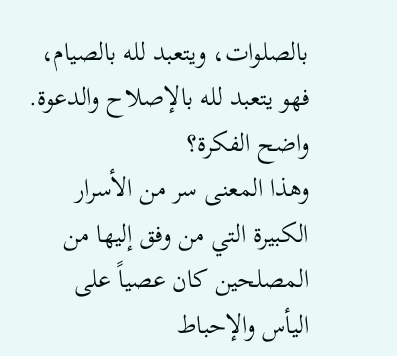بالصلوات، ويتعبد لله بالصيام، فهو يتعبد لله بالإصلاح والدعوة. واضح الفكرة؟
وهذا المعنى سر من الأسرار الكبيرة التي من وفق إليها من المصلحين كان عصياً على اليأس والإحباط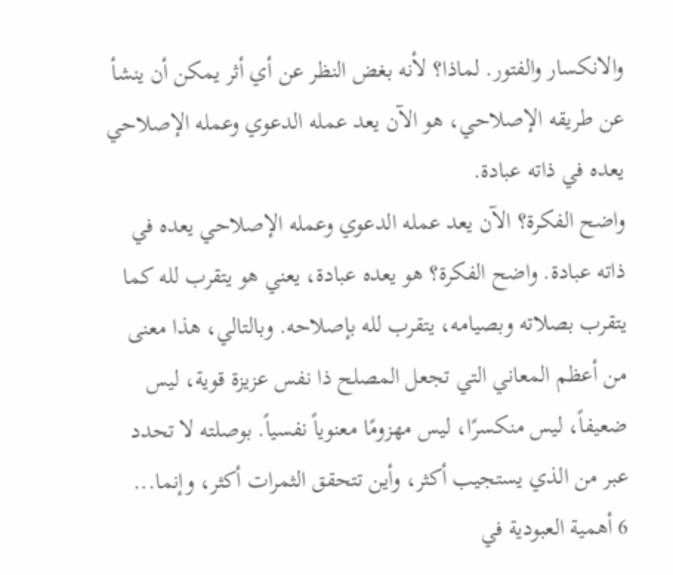والانكسار والفتور. لماذا؟ لأنه بغض النظر عن أي أثر يمكن أن ينشأ عن طريقه الإصلاحي، هو الآن يعد عمله الدعوي وعمله الإصلاحي يعده في ذاته عبادة.
واضح الفكرة؟ الآن يعد عمله الدعوي وعمله الإصلاحي يعده في ذاته عبادة. واضح الفكرة؟ هو يعده عبادة، يعني هو يتقرب لله كما يتقرب بصلاته وبصيامه، يتقرب لله بإصلاحه. وبالتالي، هذا معنى من أعظم المعاني التي تجعل المصلح ذا نفس عزيزة قوية، ليس ضعيفاً، ليس منكسرًا، ليس مهزومًا معنوياً نفسياً. بوصلته لا تحدد عبر من الذي يستجيب أكثر، وأين تتحقق الثمرات أكثر، وإنما...
6 أهمية العبودية في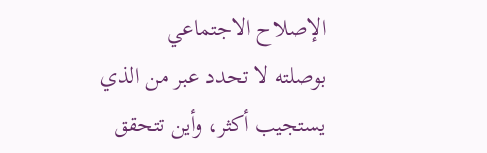الإصلاح الاجتماعي
بوصلته لا تحدد عبر من الذي يستجيب أكثر، وأين تتحقق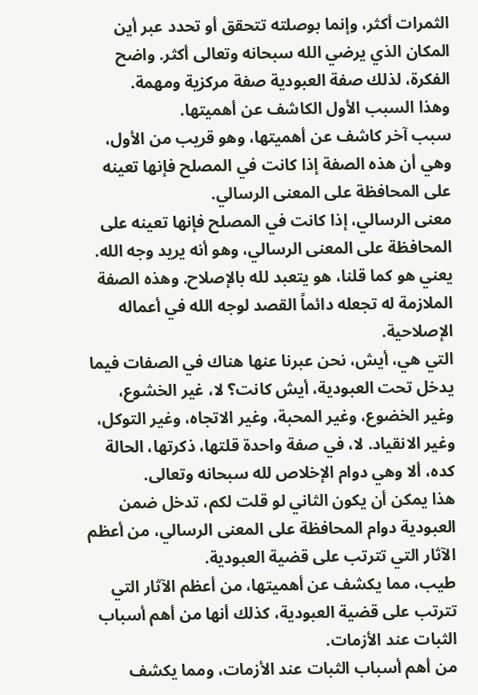الثمرات أكثر، وإنما بوصلته تتحقق أو تحدد عبر أين المكان الذي يرضي الله سبحانه وتعالى أكثر. واضح الفكرة، لذلك صفة العبودية صفة مركزية ومهمة.
وهذا السبب الأول الكاشف عن أهميتها.
سبب آخر كاشف عن أهميتها، وهو قريب من الأول، وهي أن هذه الصفة إذا كانت في المصلح فإنها تعينه على المحافظة على المعنى الرسالي.
معنى الرسالي، إذا كانت في المصلح فإنها تعينه على المحافظة على المعنى الرسالي، وهو أنه يريد وجه الله. يعني هو كما قلنا، هو يتعبد لله بالإصلاح. وهذه الصفة الملازمة له تجعله دائماً القصد لوجه الله في أعماله الإصلاحية.
التي هي، أيش، نحن عبرنا عنها هناك في الصفات فيما يدخل تحت العبودية، أيش كانت؟ لا، غير الخشوع، وغير الخضوع، وغير المحبة، وغير الاتجاه، وغير التوكل، وغير الانقياد. لا، في صفة واحدة قلتها، ذكرتها، الحالة كده، ألا وهي دوام الإخلاص لله سبحانه وتعالى.
هذا يمكن أن يكون الثاني لو قلت لكم، تدخل ضمن العبودية دوام المحافظة على المعنى الرسالي، من أعظم الآثار التي تترتب على قضية العبودية.
طيب، مما يكشف عن أهميتها، من أعظم الآثار التي تترتب على قضية العبودية، كذلك أنها من أهم أسباب الثبات عند الأزمات.
من أهم أسباب الثبات عند الأزمات، ومما يكشف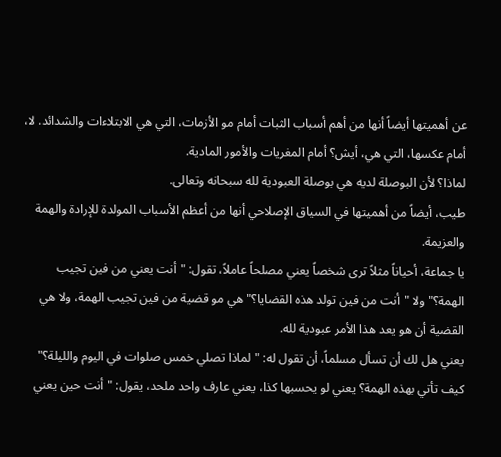عن أهميتها أيضاً أنها من أهم أسباب الثبات أمام مو الأزمات، التي هي الابتلاءات والشدائد. لا، أمام عكسها، التي هي، أيش؟ أمام المغريات والأمور المادية.
لماذا؟ لأن البوصلة لديه هي بوصلة العبودية لله سبحانه وتعالى.
طيب، أيضاً من أهميتها في السياق الإصلاحي أنها من أعظم الأسباب المولدة للإرادة والهمة والعزيمة.
يا جماعة، أحياناً مثلاً ترى شخصاً يعني مصلحاً عاملاً، تقول: "أنت يعني من فين تجيب الهمة؟" ولا "أنت من فين تولد هذه القضايا؟" هي مو قضية من فين تجيب الهمة، ولا هي القضية أن هو يعد هذا الأمر عبودية لله.
يعني هل لك أن تسأل مسلماً، أن تقول له: "لماذا تصلي خمس صلوات في اليوم والليلة؟" كيف تأتي بهذه الهمة؟ يعني لو يحسبها كذا، يعني عارف واحد ملحد، يقول: "أنت حين يعني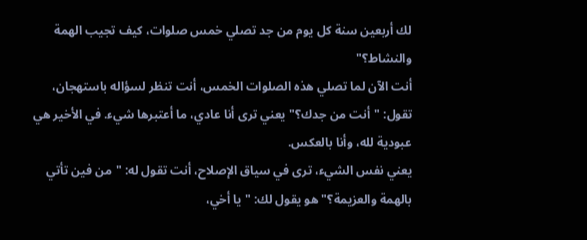لك أربعين سنة كل يوم من جد تصلي خمس صلوات، كيف تجيب الهمة والنشاط؟"
أنت الآن لما تصلي هذه الصلوات الخمس، أنت تنظر لسؤاله باستهجان، تقول: "أنت من جدك؟" يعني ترى أنا عادي، ما أعتبرها شيء. في الأخير هي عبودية لله، وأنا بالعكس.
يعني نفس الشيء، ترى في سياق الإصلاح، أنت تقول له: "من فين تأتي بالهمة والعزيمة؟" هو يقول لك: "يا أخي،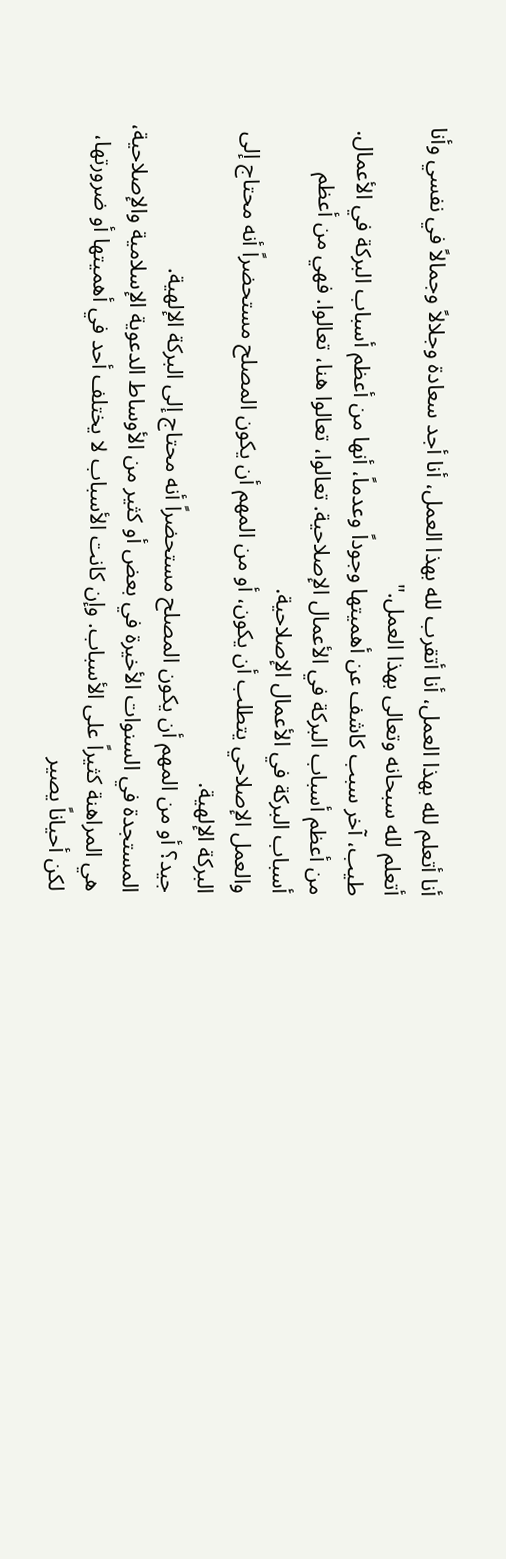أنا أتعلم لله بهذا العمل، أنا أتقرب لله بهذا العمل، أنا أجد سعادة وجلالاً وجمالاً في نفسي وأنا أتعلم لله سبحانه وتعالى بهذا العمل."
طيب، آخر سبب كاشف عن أهميتها وجوداً وعدماً، أنها من أعظم أسباب البركة في الأعمال.
من أعظم أسباب البركة في الأعمال الإصلاحية. تعالوا، تعالوا هنا، تعالوا. فهي من أعظم أسباب البركة في الأعمال الإصلاحية.
والعمل الإصلاحي يتطلب أن يكون، أو من المهم أن يكون المصلح مستحضراً أنه محتاج إلى البركة الإلهية.
جيد؟ أو من المهم أن يكون المصلح مستحضراً أنه محتاج إلى البركة الإلهية.
المستجدة في السنوات الأخيرة في بعض أو كثير من الأوساط الدعوية الإسلامية والإصلاحية، هي المراهنة كثيراً على الأسباب. وإن كانت الأسباب لا يختلف أحد في أهميتها أو ضرورتها، لكن أحياناً يصير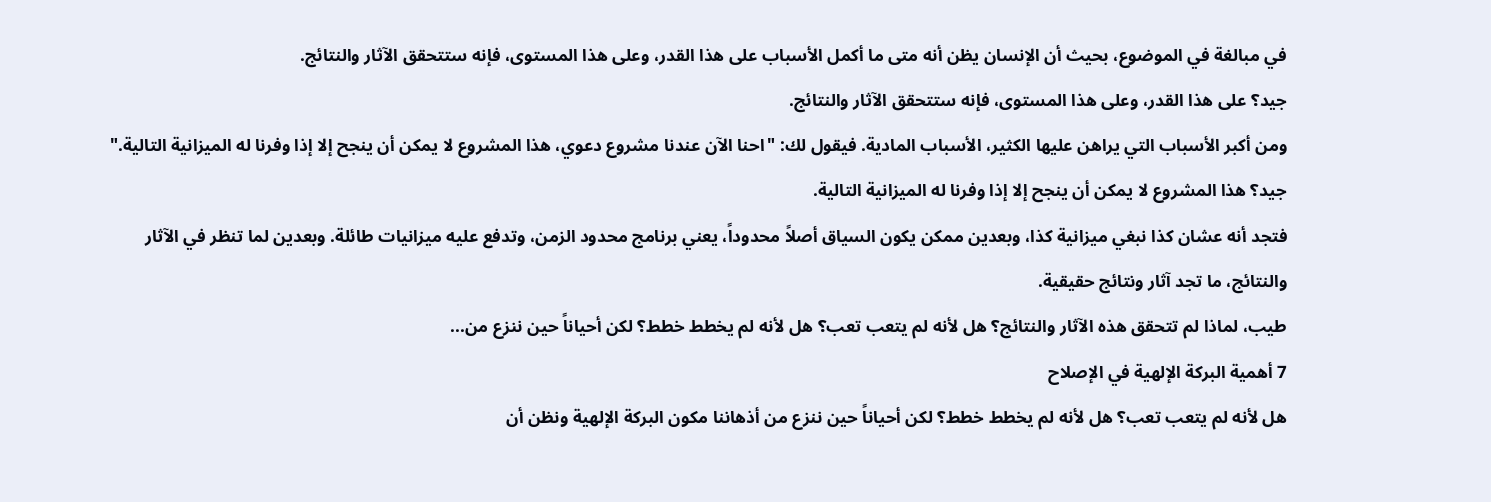في مبالغة في الموضوع، بحيث أن الإنسان يظن أنه متى ما أكمل الأسباب على هذا القدر، وعلى هذا المستوى، فإنه ستتحقق الآثار والنتائج.
جيد؟ على هذا القدر، وعلى هذا المستوى، فإنه ستتحقق الآثار والنتائج.
ومن أكبر الأسباب التي يراهن عليها الكثير، الأسباب المادية. فيقول لك: "احنا الآن عندنا مشروع دعوي، هذا المشروع لا يمكن أن ينجح إلا إذا وفرنا له الميزانية التالية."
جيد؟ هذا المشروع لا يمكن أن ينجح إلا إذا وفرنا له الميزانية التالية.
فتجد أنه عشان كذا نبغي ميزانية كذا، وبعدين ممكن يكون السياق أصلاً محدوداً، يعني برنامج محدود الزمن، وتدفع عليه ميزانيات طائلة. وبعدين لما تنظر في الآثار والنتائج، ما تجد آثار ونتائج حقيقية.
طيب، لماذا لم تتحقق هذه الآثار والنتائج؟ هل لأنه لم يتعب تعب؟ هل لأنه لم يخطط خطط؟ لكن أحياناً حين ننزع من...
7 أهمية البركة الإلهية في الإصلاح
هل لأنه لم يتعب تعب؟ هل لأنه لم يخطط خطط؟ لكن أحياناً حين ننزع من أذهاننا مكون البركة الإلهية ونظن أن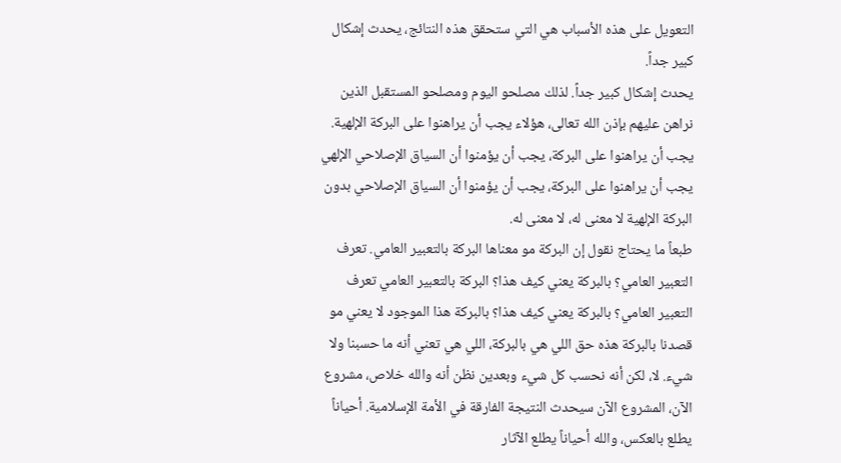التعويل على هذه الأسباب هي التي ستحقق هذه النتائج، يحدث إشكال كبير جداً.
يحدث إشكال كبير جداً. لذلك مصلحو اليوم ومصلحو المستقبل الذين نراهن عليهم بإذن الله تعالى، هؤلاء يجب أن يراهنوا على البركة الإلهية. يجب أن يراهنوا على البركة، يجب أن يؤمنوا أن السياق الإصلاحي الإلهي يجب أن يراهنوا على البركة، يجب أن يؤمنوا أن السياق الإصلاحي بدون البركة الإلهية لا معنى له، لا معنى له.
طبعاً ما يحتاج نقول إن البركة مو معناها البركة بالتعبير العامي. تعرف التعبير العامي؟ بالبركة يعني كيف هذا؟ البركة بالتعبير العامي تعرف التعبير العامي؟ بالبركة يعني كيف هذا؟ بالبركة هذا الموجود لا يعني مو قصدنا بالبركة هذه حق اللي هي بالبركة، اللي هي تعني أنه ما حسبنا ولا شيء. لا، لكن أنه نحسب كل شيء وبعدين نظن أنه والله خلاص، مشروع الآن، المشروع الآن سيحدث النتيجة الفارقة في الأمة الإسلامية. أحياناً يطلع بالعكس، والله أحياناً يطلع الآثار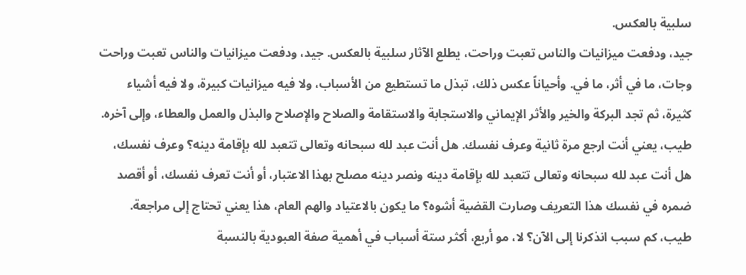سلبية بالعكس.
جيد، ودفعت ميزانيات والناس تعبت وراحت، يطلع الآثار سلبية بالعكس. جيد، ودفعت ميزانيات والناس تعبت وراحت وجات، ما في أثر، ما في. وأحياناً عكس ذلك، تبذل ما تستطيع من الأسباب، ولا فيه ميزانيات كبيرة، ولا فيه أشياء كثيرة، ثم تجد البركة والخير والأثر الإيماني والاستجابة والاستقامة والصلاح والإصلاح والبذل والعمل والعطاء، وإلى آخره.
طيب، يعني أنت ارجع مرة ثانية وعرف نفسك. هل أنت عبد لله سبحانه وتعالى تتعبد لله بإقامة دينه؟ وعرف نفسك، هل أنت عبد لله سبحانه وتعالى تتعبد لله بإقامة دينه ونصر دينه مصلح بهذا الاعتبار، أو أنت تعرف نفسك، أو أقصد ضمره في نفسك هذا التعريف وصارت القضية أشوه؟ ما يكون بالاعتياد والهم العام، هذا يعني تحتاج إلى مراجعة.
طيب، كم سبب انذكرنا إلى الآن؟ لا، مو أربع، أكثر ستة أسباب في أهمية صفة العبودية بالنسبة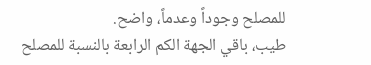للمصلح وجوداً وعدماً، واضح.
طيب، باقي الجهة الكم الرابعة بالنسبة للمصلح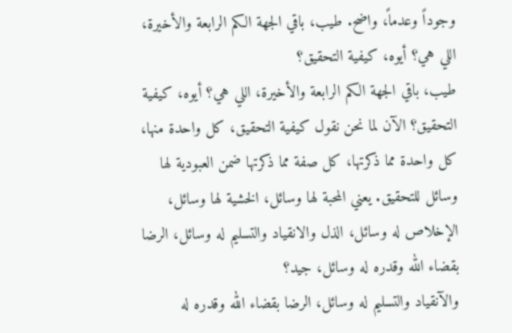وجوداً وعدماً، واضح. طيب، باقي الجهة الكم الرابعة والأخيرة، اللي هي؟ أيوه، كيفية التحقيق؟
طيب، باقي الجهة الكم الرابعة والأخيرة، اللي هي؟ أيوه، كيفية التحقيق؟ الآن لما نحن نقول كيفية التحقيق، كل واحدة منها، كل واحدة مما ذكرتها، كل صفة مما ذكرتها ضمن العبودية لها وسائل للتحقيق. يعني المحبة لها وسائل، الخشية لها وسائل، الإخلاص له وسائل، الذل والانقياد والتسليم له وسائل، الرضا بقضاء الله وقدره له وسائل، جيد؟
والآنقياد والتسليم له وسائل، الرضا بقضاء الله وقدره له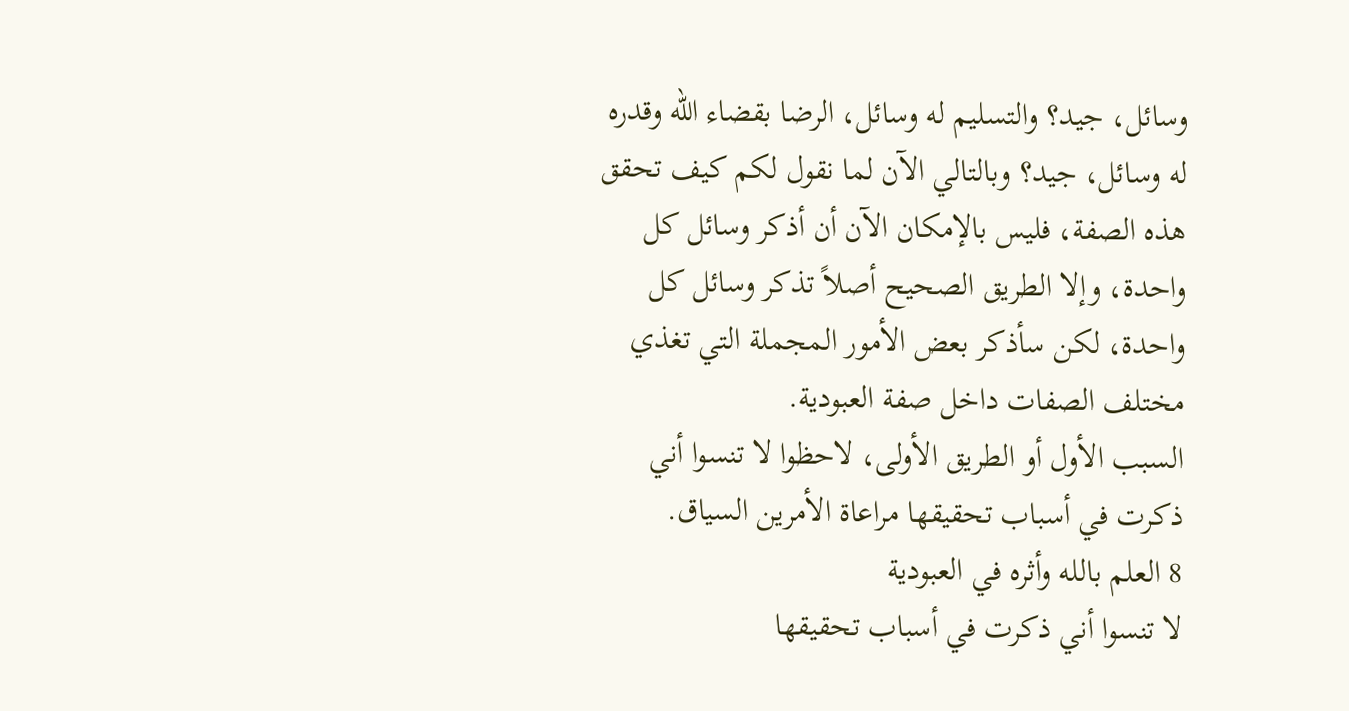وسائل، جيد؟ والتسليم له وسائل، الرضا بقضاء الله وقدره له وسائل، جيد؟ وبالتالي الآن لما نقول لكم كيف تحقق هذه الصفة، فليس بالإمكان الآن أن أذكر وسائل كل واحدة، وإلا الطريق الصحيح أصلاً تذكر وسائل كل واحدة، لكن سأذكر بعض الأمور المجملة التي تغذي مختلف الصفات داخل صفة العبودية.
السبب الأول أو الطريق الأولى، لاحظوا لا تنسوا أني ذكرت في أسباب تحقيقها مراعاة الأمرين السياق.
8 العلم بالله وأثره في العبودية
لا تنسوا أني ذكرت في أسباب تحقيقها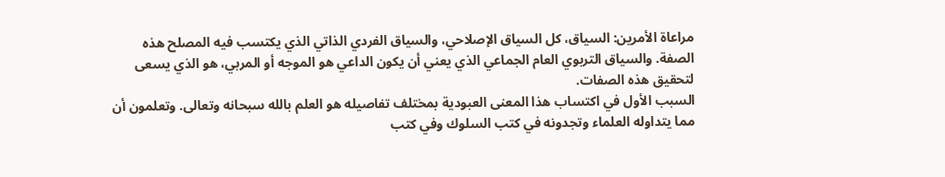مراعاة الأمرين: السياق، كل السياق الإصلاحي، والسياق الفردي الذاتي الذي يكتسب فيه المصلح هذه الصفة. والسياق التربوي العام الجماعي الذي يعني أن يكون الداعي هو الموجه أو المربي، هو الذي يسعى لتحقيق هذه الصفات.
السبب الأول في اكتساب هذا المعنى العبودية بمختلف تفاصيله هو العلم بالله سبحانه وتعالى. وتعلمون أن مما يتداوله العلماء وتجدونه في كتب السلوك وفي كتب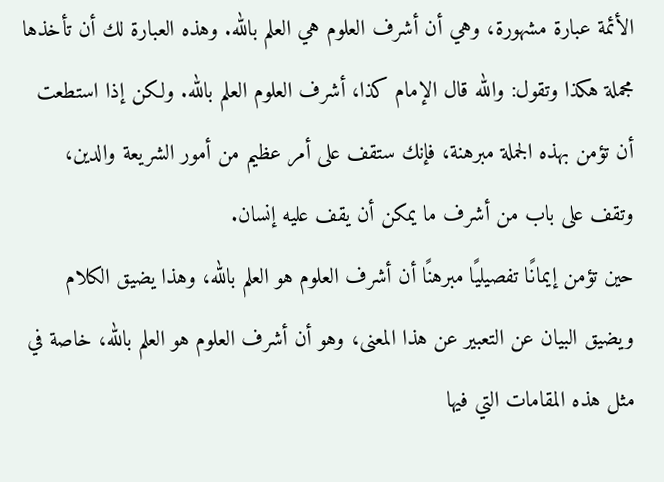الأئمة عبارة مشهورة، وهي أن أشرف العلوم هي العلم بالله. وهذه العبارة لك أن تأخذها مجملة هكذا وتقول: والله قال الإمام كذا، أشرف العلوم العلم بالله. ولكن إذا استطعت أن تؤمن بهذه الجملة مبرهنة، فإنك ستقف على أمر عظيم من أمور الشريعة والدين، وتقف على باب من أشرف ما يمكن أن يقف عليه إنسان.
حين تؤمن إيمانًا تفصيليًا مبرهنًا أن أشرف العلوم هو العلم بالله، وهذا يضيق الكلام ويضيق البيان عن التعبير عن هذا المعنى، وهو أن أشرف العلوم هو العلم بالله، خاصة في مثل هذه المقامات التي فيها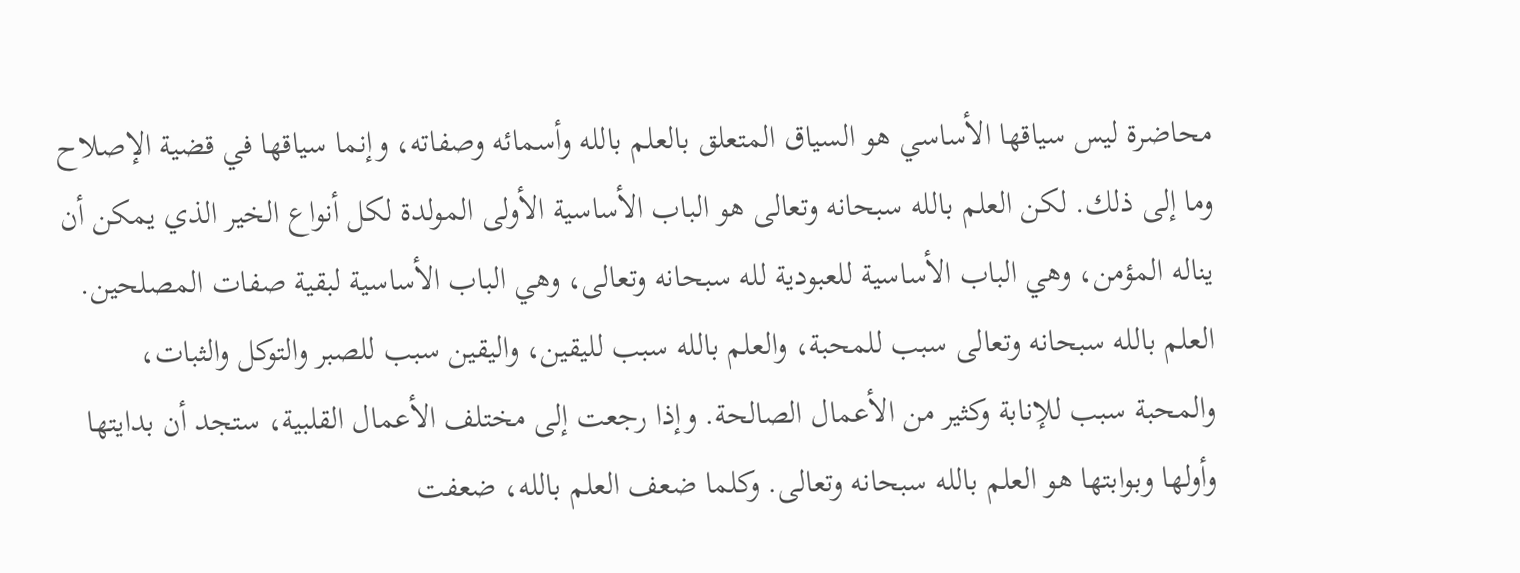محاضرة ليس سياقها الأساسي هو السياق المتعلق بالعلم بالله وأسمائه وصفاته، وإنما سياقها في قضية الإصلاح وما إلى ذلك. لكن العلم بالله سبحانه وتعالى هو الباب الأساسية الأولى المولدة لكل أنواع الخير الذي يمكن أن يناله المؤمن، وهي الباب الأساسية للعبودية لله سبحانه وتعالى، وهي الباب الأساسية لبقية صفات المصلحين.
العلم بالله سبحانه وتعالى سبب للمحبة، والعلم بالله سبب لليقين، واليقين سبب للصبر والتوكل والثبات، والمحبة سبب للإنابة وكثير من الأعمال الصالحة. وإذا رجعت إلى مختلف الأعمال القلبية، ستجد أن بدايتها وأولها وبوابتها هو العلم بالله سبحانه وتعالى. وكلما ضعف العلم بالله، ضعفت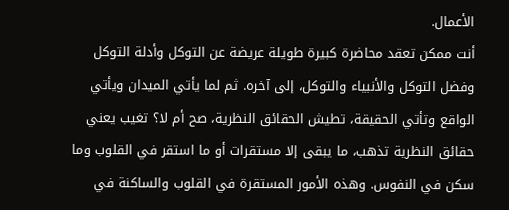الأعمال.
أنت ممكن تعقد محاضرة كبيرة طويلة عريضة عن التوكل وأدلة التوكل وفضل التوكل والأنبياء والتوكل، إلى آخره. ثم لما يأتي الميدان ويأتي الواقع وتأتي الحقيقة، تطيش الحقائق النظرية، صح أم لا؟ تغيب يعني حقائق النظرية تذهب، ما يبقى إلا مستقرات أو ما استقر في القلوب وما سكن في النفوس. وهذه الأمور المستقرة في القلوب والساكنة في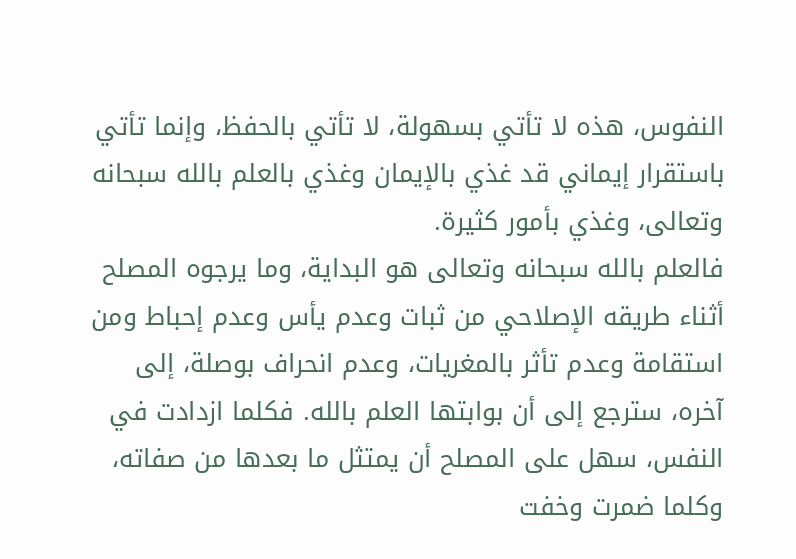النفوس، هذه لا تأتي بسهولة، لا تأتي بالحفظ، وإنما تأتي باستقرار إيماني قد غذي بالإيمان وغذي بالعلم بالله سبحانه وتعالى، وغذي بأمور كثيرة.
فالعلم بالله سبحانه وتعالى هو البداية، وما يرجوه المصلح أثناء طريقه الإصلاحي من ثبات وعدم يأس وعدم إحباط ومن استقامة وعدم تأثر بالمغريات، وعدم انحراف بوصلة، إلى آخره، سترجع إلى أن بوابتها العلم بالله. فكلما ازدادت في النفس، سهل على المصلح أن يمتثل ما بعدها من صفاته، وكلما ضمرت وخفت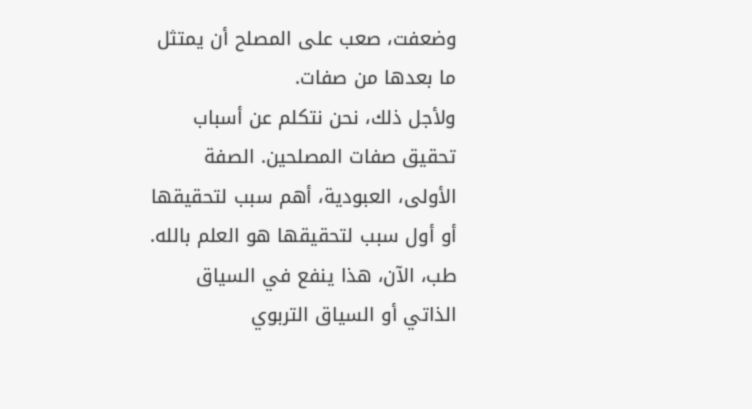وضعفت، صعب على المصلح أن يمتثل ما بعدها من صفات.
ولأجل ذلك، نحن نتكلم عن أسباب تحقيق صفات المصلحين. الصفة الأولى، العبودية، أهم سبب لتحقيقها أو أول سبب لتحقيقها هو العلم بالله.
طب، الآن، هذا ينفع في السياق الذاتي أو السياق التربوي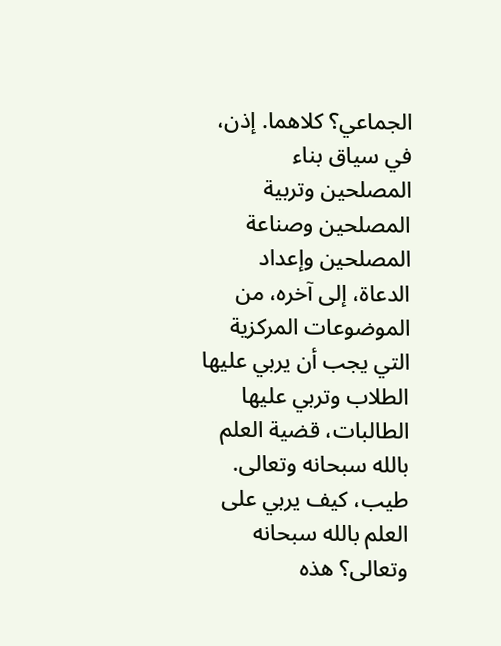الجماعي؟ كلاهما. إذن، في سياق بناء المصلحين وتربية المصلحين وصناعة المصلحين وإعداد الدعاة، إلى آخره، من الموضوعات المركزية التي يجب أن يربي عليها الطلاب وتربي عليها الطالبات، قضية العلم بالله سبحانه وتعالى.
طيب، كيف يربي على العلم بالله سبحانه وتعالى؟ هذه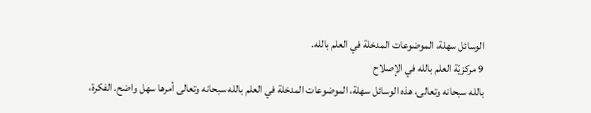الوسائل سهلة، الموضوعات المدخلة في العلم بالله.
9 مركزيّة العلم بالله في الإصلاح
بالله سبحانه وتعالى، هذه الوسائل سهلة، الموضوعات المدخلة في العلم بالله سبحانه وتعالى أمرها سهل واضح. الفكرة،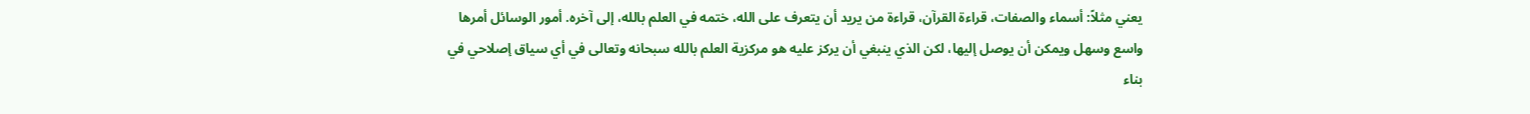يعني مثلاً: أسماء والصفات، قراءة القرآن، قراءة من يريد أن يتعرف على الله، ختمه في العلم بالله، إلى آخره. أمور الوسائل أمرها واسع وسهل ويمكن أن يوصل إليها، لكن الذي ينبغي أن يركز عليه هو مركزية العلم بالله سبحانه وتعالى في أي سياق إصلاحي في بناء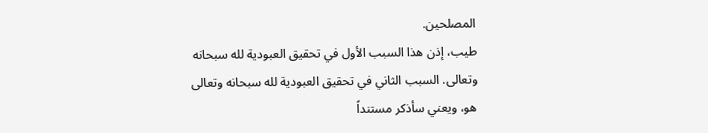المصلحين.
طيب، إذن هذا السبب الأول في تحقيق العبودية لله سبحانه وتعالى. السبب الثاني في تحقيق العبودية لله سبحانه وتعالى هو، ويعني سأذكر مستنداً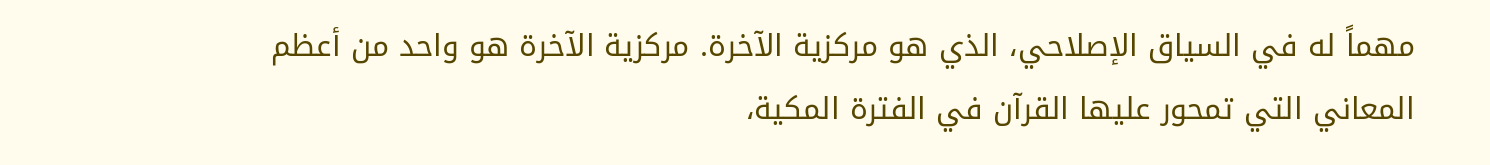مهماً له في السياق الإصلاحي، الذي هو مركزية الآخرة. مركزية الآخرة هو واحد من أعظم المعاني التي تمحور عليها القرآن في الفترة المكية،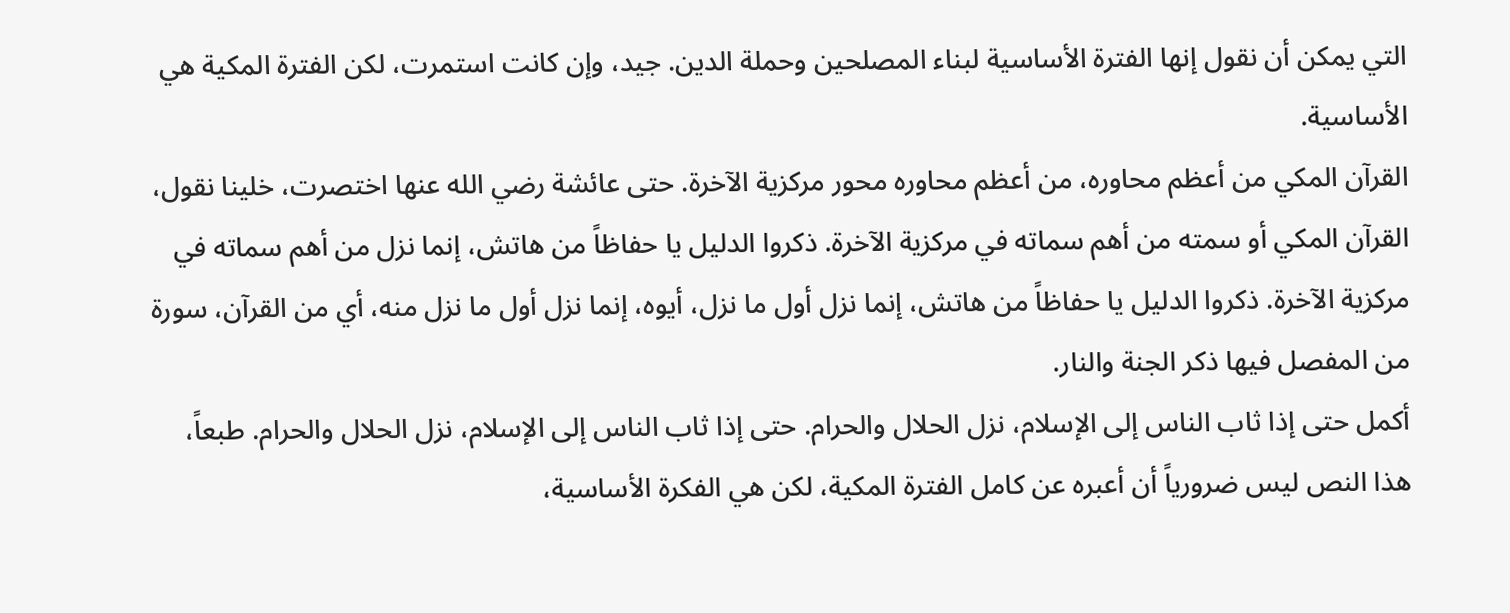التي يمكن أن نقول إنها الفترة الأساسية لبناء المصلحين وحملة الدين. جيد، وإن كانت استمرت، لكن الفترة المكية هي الأساسية.
القرآن المكي من أعظم محاوره، من أعظم محاوره محور مركزية الآخرة. حتى عائشة رضي الله عنها اختصرت، خلينا نقول، القرآن المكي أو سمته من أهم سماته في مركزية الآخرة. ذكروا الدليل يا حفاظاً من هاتش، إنما نزل من أهم سماته في مركزية الآخرة. ذكروا الدليل يا حفاظاً من هاتش، إنما نزل أول ما نزل، أيوه، إنما نزل أول ما نزل منه، أي من القرآن، سورة من المفصل فيها ذكر الجنة والنار.
أكمل حتى إذا ثاب الناس إلى الإسلام، نزل الحلال والحرام. حتى إذا ثاب الناس إلى الإسلام، نزل الحلال والحرام. طبعاً، هذا النص ليس ضرورياً أن أعبره عن كامل الفترة المكية، لكن هي الفكرة الأساسية،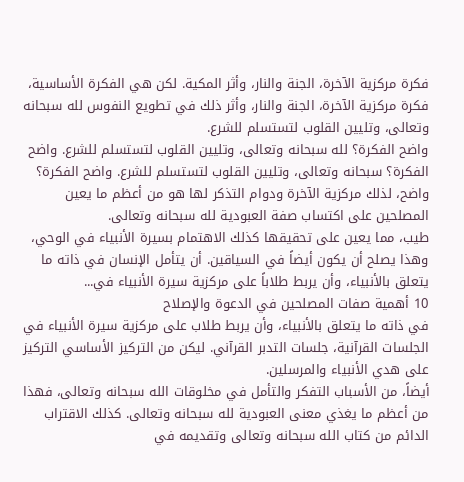فكرة مركزية الآخرة، الجنة والنار، وأثر المكية. لكن هي الفكرة الأساسية، فكرة مركزية الآخرة، الجنة والنار، وأثر ذلك في تطويع النفوس لله سبحانه وتعالى، وتليين القلوب لتستسلم للشرع.
واضح الفكرة؟ لله سبحانه وتعالى، وتليين القلوب لتستسلم للشرع. واضح الفكرة؟ سبحانه وتعالى، وتليين القلوب لتستسلم للشرع. واضح الفكرة؟ واضح، لذلك مركزية الآخرة ودوام التذكر لها هو من أعظم ما يعين المصلحين على اكتساب صفة العبودية لله سبحانه وتعالى.
طيب، مما يعين على تحقيقها كذلك الاهتمام بسيرة الأنبياء في الوحي، وهذا يصلح أن يكون أيضاً في السياقين. أن يتأمل الإنسان في ذاته ما يتعلق بالأنبياء، وأن يربط طلاباً على مركزية سيرة الأنبياء في...
10 أهمية صفات المصلحين في الدعوة والإصلاح
في ذاته ما يتعلق بالأنبياء، وأن يربط طلاب على مركزية سيرة الأنبياء في الجلسات القرآنية، جلسات التدبر القرآني. ليكن من التركيز الأساسي التركيز على هدي الأنبياء والمرسلين.
أيضاً، من الأسباب التفكر والتأمل في مخلوقات الله سبحانه وتعالى، فهذا من أعظم ما يغذي معنى العبودية لله سبحانه وتعالى. كذلك الاقتراب الدائم من كتاب الله سبحانه وتعالى وتقديمه في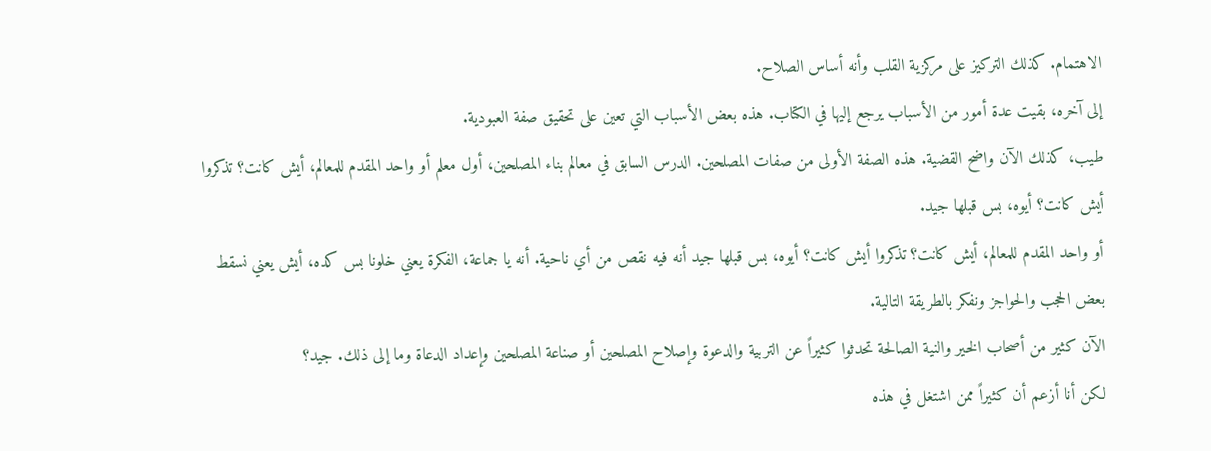الاهتمام. كذلك التركيز على مركزية القلب وأنه أساس الصلاح.
إلى آخره، بقيت عدة أمور من الأسباب يرجع إليها في الكتاب. هذه بعض الأسباب التي تعين على تحقيق صفة العبودية.
طيب، كذلك الآن واضح القضية. هذه الصفة الأولى من صفات المصلحين. الدرس السابق في معالم بناء المصلحين، أول معلم أو واحد المقدم للمعالم، أيش كانت؟ تذكروا أيش كانت؟ أيوه، بس قبلها جيد.
أو واحد المقدم للمعالم، أيش كانت؟ تذكروا أيش كانت؟ أيوه، بس قبلها جيد أنه فيه نقص من أي ناحية. أنه يا جماعة، الفكرة يعني خلونا بس كده، أيش يعني نسقط بعض الحجب والحواجز ونفكر بالطريقة التالية.
الآن كثير من أصحاب الخير والنية الصالحة تحدثوا كثيراً عن التربية والدعوة وإصلاح المصلحين أو صناعة المصلحين وإعداد الدعاة وما إلى ذلك. جيد؟
لكن أنا أزعم أن كثيراً ممن اشتغل في هذه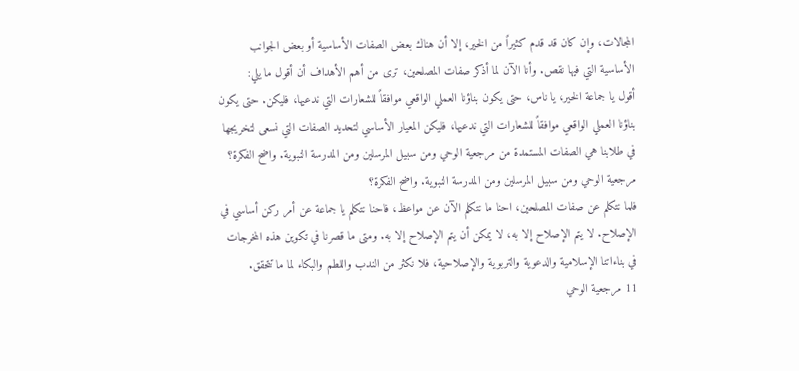المجالات، وإن كان قد قدم كثيراً من الخير، إلا أن هناك بعض الصفات الأساسية أو بعض الجوانب الأساسية التي فيها نقص. وأنا الآن لما أذكر صفات المصلحين، ترى من أهم الأهداف أن أقول ما يلي:
أقول يا جماعة الخير، يا ناس، حتى يكون بناؤنا العملي الواقعي موافقاً للشعارات التي ندعيها، فليكن. حتى يكون بناؤنا العملي الواقعي موافقاً للشعارات التي ندعيها، فليكن المعيار الأساسي لتحديد الصفات التي نسعى لتخريجها في طلابنا هي الصفات المستمدة من مرجعية الوحي ومن سبيل المرسلين ومن المدرسة النبوية. واضح الفكرة؟
مرجعية الوحي ومن سبيل المرسلين ومن المدرسة النبوية. واضح الفكرة؟
فلما نتكلم عن صفات المصلحين، احنا ما نتكلم الآن عن مواعظ، فاحنا نتكلم يا جماعة عن أمر ركن أساسي في الإصلاح. لا يتم الإصلاح إلا به، لا يمكن أن يتم الإصلاح إلا به. ومتى ما قصرنا في تكوين هذه المخرجات في بناءاتنا الإسلامية والدعوية والتربوية والإصلاحية، فلا نكثر من الندب واللطم والبكاء لما ما تتحقق.
11 مرجعية الوحي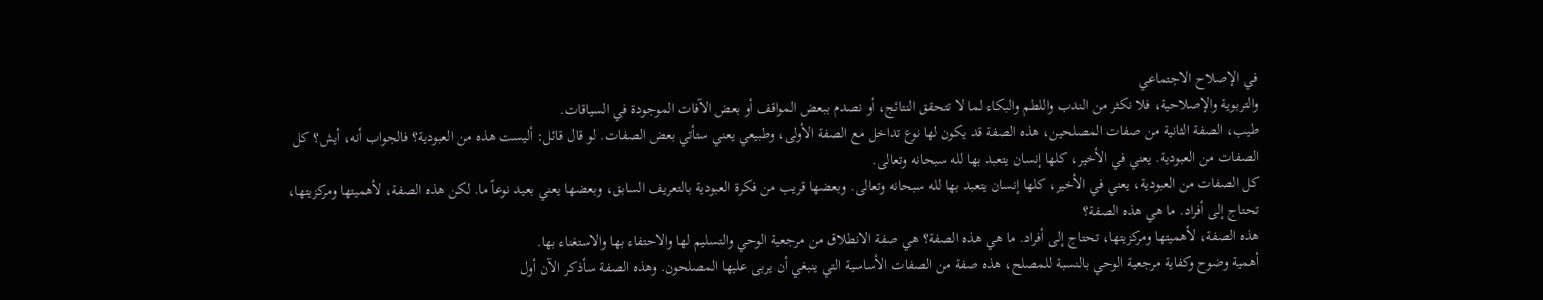في الإصلاح الاجتماعي
والتربوية والإصلاحية، فلا نكثر من الندب واللطم والبكاء لما لا تتحقق النتائج، أو نصدم ببعض المواقف أو بعض الآفات الموجودة في السياقات.
طيب، الصفة الثانية من صفات المصلحين، هذه الصفة قد يكون لها نوع تداخل مع الصفة الأولى، وطبيعي يعني ستأتي بعض الصفات. لو قال قائل: أليست هذه من العبودية؟ فالجواب أنه، أيش؟ كل الصفات من العبودية. يعني في الأخير، كلها إنسان يتعبد بها لله سبحانه وتعالى.
كل الصفات من العبودية، يعني في الأخير، كلها إنسان يتعبد بها لله سبحانه وتعالى. وبعضها قريب من فكرة العبودية بالتعريف السابق، وبعضها يعني بعيد نوعاً ما. لكن هذه الصفة، لأهميتها ومركزيتها، تحتاج إلى أفراد. ما هي هذه الصفة؟
هذه الصفة، لأهميتها ومركزيتها، تحتاج إلى أفراد. ما هي هذه الصفة؟ هي صفة الانطلاق من مرجعية الوحي والتسليم لها والاحتفاء بها والاستغناء بها.
أهمية وضوح وكفاية مرجعية الوحي بالنسبة للمصلح، هذه صفة من الصفات الأساسية التي ينبغي أن يربى عليها المصلحون. وهذه الصفة سأذكر الآن أول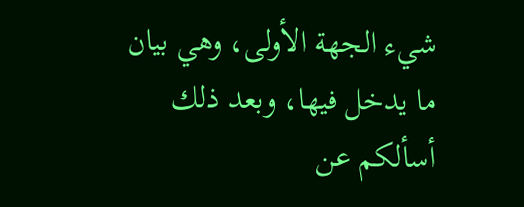شيء الجهة الأولى، وهي بيان ما يدخل فيها، وبعد ذلك أسألكم عن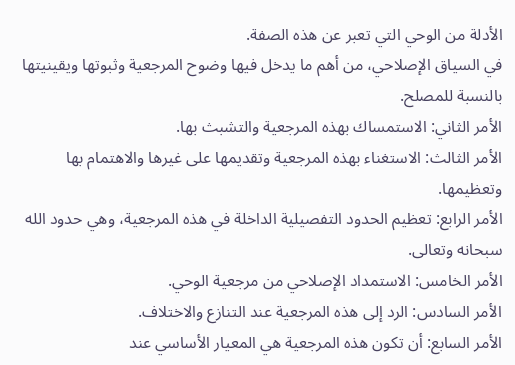الأدلة من الوحي التي تعبر عن هذه الصفة.
في السياق الإصلاحي، من أهم ما يدخل فيها وضوح المرجعية وثبوتها ويقينيتها بالنسبة للمصلح.
الأمر الثاني: الاستمساك بهذه المرجعية والتشبث بها.
الأمر الثالث: الاستغناء بهذه المرجعية وتقديمها على غيرها والاهتمام بها وتعظيمها.
الأمر الرابع: تعظيم الحدود التفصيلية الداخلة في هذه المرجعية، وهي حدود الله سبحانه وتعالى.
الأمر الخامس: الاستمداد الإصلاحي من مرجعية الوحي.
الأمر السادس: الرد إلى هذه المرجعية عند التنازع والاختلاف.
الأمر السابع: أن تكون هذه المرجعية هي المعيار الأساسي عند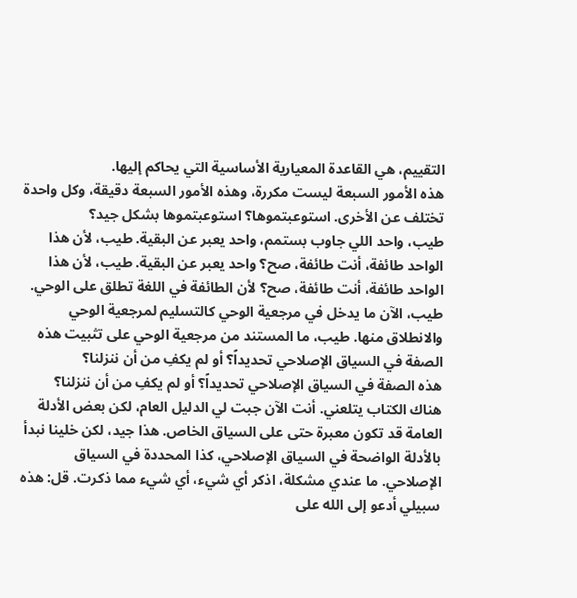التقييم، هي القاعدة المعيارية الأساسية التي يحاكم إليها.
هذه الأمور السبعة ليست مكررة، وهذه الأمور السبعة دقيقة، وكل واحدة تختلف عن الأخرى. استوعبتموها؟ استوعبتموها بشكل جيد؟
طيب، واحد اللي جاوب بستمم، واحد يعبر عن البقية. طيب، لأن هذا الواحد طائفة، أنت طائفة، صح؟ واحد يعبر عن البقية. طيب، لأن هذا الواحد طائفة، أنت طائفة، صح؟ لأن الطائفة في اللغة تطلق على الوحي.
طيب، الآن ما يدخل في مرجعية الوحي كالتسليم لمرجعية الوحي والانطلاق منها. طيب، ما المستند من مرجعية الوحي على تثبيت هذه الصفة في السياق الإصلاحي تحديداً؟ أو لم يكفِ من أن ننزلنا؟
هذه الصفة في السياق الإصلاحي تحديداً؟ أو لم يكفِ من أن ننزلنا؟
هناك الكتاب يتلعني. أنت الآن جبت لي الدليل العام، لكن بعض الأدلة العامة قد تكون معبرة حتى على السياق الخاص. هذا جيد، لكن خلينا نبدأ بالأدلة الواضحة في السياق الإصلاحي، كذا المحددة في السياق الإصلاحي. ما عندي مشكلة، اذكر أي شيء، أي شيء مما ذكرت. قل: هذه سبيلي أدعو إلى الله على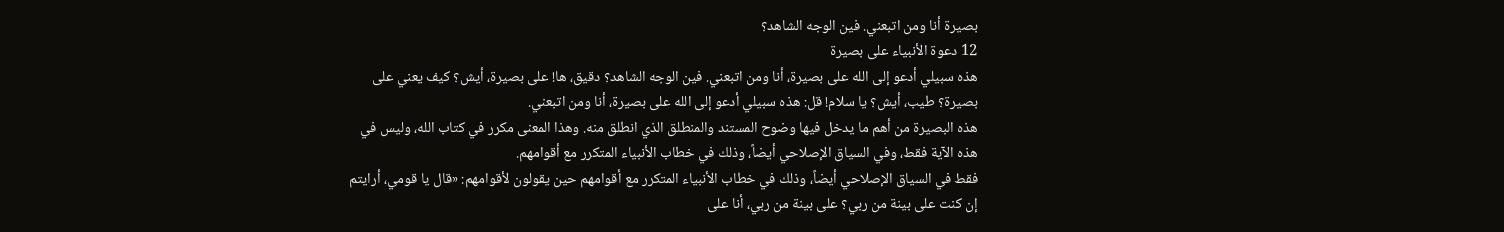بصيرة أنا ومن اتبعني. فين الوجه الشاهد؟
12 دعوة الأنبياء على بصيرة
هذه سبيلي أدعو إلى الله على بصيرة، أنا ومن اتبعني. فين الوجه الشاهد؟ دقيق، ها! على بصيرة، أيش؟ كيف يعني على بصيرة؟ طيب، أيش؟ يا سلام! قل: هذه سبيلي أدعو إلى الله على بصيرة، أنا ومن اتبعني.
هذه البصيرة من أهم ما يدخل فيها وضوح المستند والمنطلق الذي انطلق منه. وهذا المعنى مكرر في كتاب الله، وليس في هذه الآية فقط، وفي السياق الإصلاحي أيضاً، وذلك في خطاب الأنبياء المتكرر مع أقوامهم.
فقط في السياق الإصلاحي أيضاً، وذلك في خطاب الأنبياء المتكرر مع أقوامهم حين يقولون لأقوامهم: «قال يا قومي، أرايتم إن كنت على بينة من ربي؟ على بينة من ربي، أنا على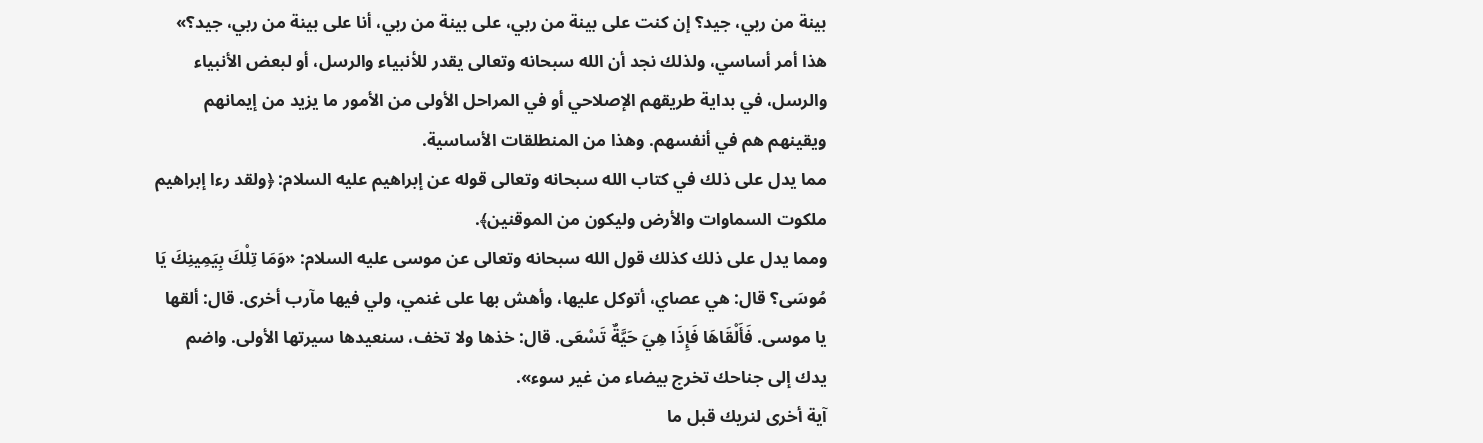بينة من ربي، جيد؟ إن كنت على بينة من ربي، على بينة من ربي، أنا على بينة من ربي، جيد؟»
هذا أمر أساسي، ولذلك نجد أن الله سبحانه وتعالى يقدر للأنبياء والرسل، أو لبعض الأنبياء والرسل، في بداية طريقهم الإصلاحي أو في المراحل الأولى من الأمور ما يزيد من إيمانهم ويقينهم هم في أنفسهم. وهذا من المنطلقات الأساسية.
مما يدل على ذلك في كتاب الله سبحانه وتعالى قوله عن إبراهيم عليه السلام: ﴿ولقد رءا إبراهيم ملكوت السماوات والأرض وليكون من الموقنين﴾.
ومما يدل على ذلك كذلك قول الله سبحانه وتعالى عن موسى عليه السلام: «وَمَا تِلْكَ بِيَمِينِكَ يَا مُوسَى؟ قال: هي عصاي، أتوكل عليها، وأهش بها على غنمي، ولي فيها مآرب أخرى. قال: ألقها يا موسى. فَأَلْقَاهَا فَإِذَا هِيَ حَيَّةٌ تَسْعَى. قال: خذها ولا تخف، سنعيدها سيرتها الأولى. واضم يدك إلى جناحك تخرج بيضاء من غير سوء».
آية أخرى لنريك قبل ما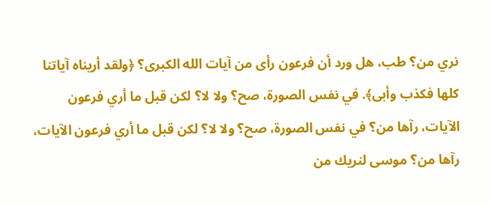نري من؟ طب، هل ورد أن فرعون رأى من آيات الله الكبرى؟ ﴿ولقد أريناه آياتنا كلها فكذب وأبى﴾. في نفس الصورة، صح؟ ولا لا؟ لكن قبل ما أري فرعون الآيات، رآها من؟ في نفس الصورة، صح؟ ولا لا؟ لكن قبل ما أري فرعون الآيات، رآها من؟ موسى لنريك من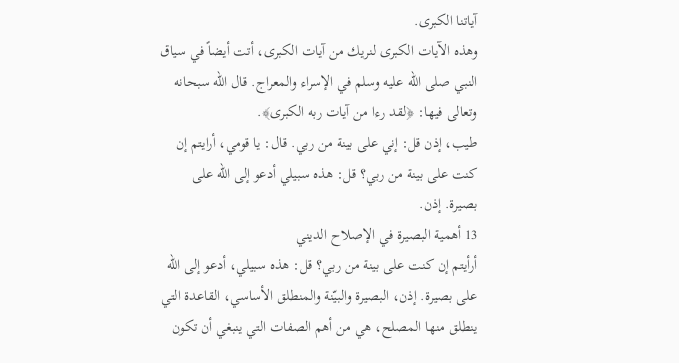آياتنا الكبرى.
وهذه الآيات الكبرى لنريك من آيات الكبرى، أتت أيضاً في سياق النبي صلى الله عليه وسلم في الإسراء والمعراج. قال الله سبحانه وتعالى فيها: ﴿لقد رءا من آيات ربه الكبرى﴾.
طيب، إذن قل: إني على بينة من ربي. قال: يا قومي، أرايتم إن كنت على بينة من ربي؟ قل: هذه سبيلي أدعو إلى الله على بصيرة. إذن.
13 أهمية البصيرة في الإصلاح الديني
أرأيتم إن كنت على بينة من ربي؟ قل: هذه سبيلي، أدعو إلى الله على بصيرة. إذن، البصيرة والبيّنة والمنطلق الأساسي، القاعدة التي ينطلق منها المصلح، هي من أهم الصفات التي ينبغي أن تكون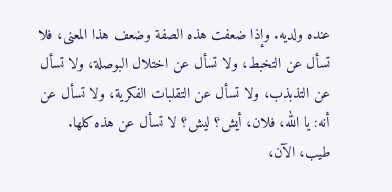عنده ولديه. وإذا ضعفت هذه الصفة وضعف هذا المعنى، فلا تسأل عن التخبط، ولا تسأل عن اختلال البوصلة، ولا تسأل عن التذبذب، ولا تسأل عن التقلبات الفكرية، ولا تسأل عن أنه: يا الله، فلان، أيش؟ ليش؟ لا تسأل عن هذه كلها.
طيب، الآن،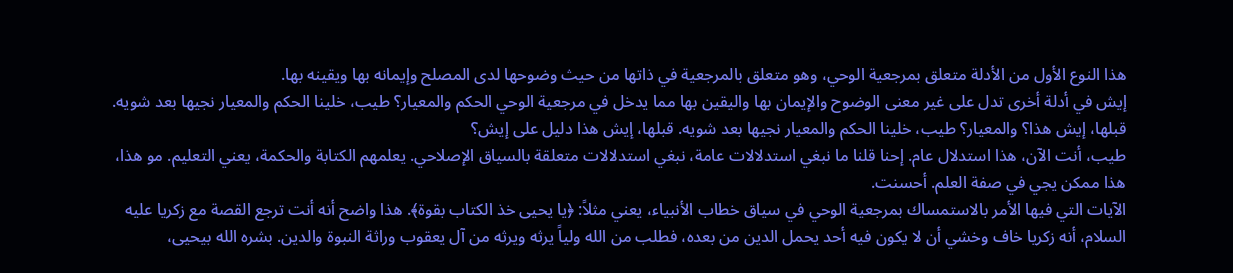هذا النوع الأول من الأدلة متعلق بمرجعية الوحي، وهو متعلق بالمرجعية في ذاتها من حيث وضوحها لدى المصلح وإيمانه بها ويقينه بها.
إيش في أدلة أخرى تدل على غير معنى الوضوح والإيمان بها واليقين بها مما يدخل في مرجعية الوحي الحكم والمعيار؟ طيب، خلينا الحكم والمعيار نجيها بعد شويه. قبلها، إيش هذا؟ والمعيار؟ طيب، خلينا الحكم والمعيار نجيها بعد شويه. قبلها، إيش هذا دليل على إيش؟
طيب، أنت الآن، هذا استدلال عام. إحنا قلنا ما نبغي استدلالات عامة، نبغي استدلالات متعلقة بالسياق الإصلاحي. يعلمهم الكتابة والحكمة، يعني التعليم. مو هذا، هذا ممكن يجي في صفة العلم. أحسنت.
الآيات التي فيها الأمر بالاستمساك بمرجعية الوحي في سياق خطاب الأنبياء، يعني مثلاً: ﴿يا يحيى خذ الكتاب بقوة﴾. هذا واضح أنه أنت ترجع القصة مع زكريا عليه السلام، أنه زكريا خاف وخشي أن لا يكون فيه أحد يحمل الدين من بعده، فطلب من الله ولياً يرثه ويرثه من آل يعقوب وراثة النبوة والدين. بشره الله بيحيى،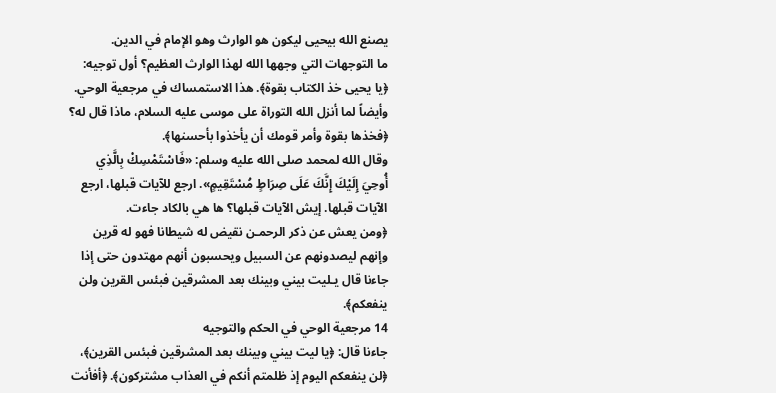يصنع الله بيحيى ليكون هو الوارث وهو الإمام في الدين.
ما التوجهات التي وجهها الله لهذا الوارث العظيم؟ أول توجيه: ﴿يا يحيى خذ الكتاب بقوة﴾. هذا الاستمساك في مرجعية الوحي.
وأيضاً لما أنزل الله التوراة على موسى عليه السلام، ماذا قال له؟ ﴿فخذها بقوة وأمر قومك أن يأخذوا بأحسنها﴾.
وقال الله لمحمد صلى الله عليه وسلم: «فَاسْتَمْسِكْ بِالَّذِي أُوحِيَ إِلَيْكَ إِنَّكَ عَلَى صِرَاطٍ مُسْتَقِيمٍ». ارجع للآيات قبلها، ارجع الآيات قبلها. إيش الآيات قبلها؟ ها هي بالكاد جاءت.
﴿ومن يعش عن ذكر الرحمـن نقيض له شيطانا فهو له قرين وإنهم ليصدونهم عن السبيل ويحسبون أنهم مهتدون حتى إذا جاءنا قال يـليت بيني وبينك بعد المشرقين فبئس القرين ولن ينفعكم﴾.
14 مرجعية الوحي في الحكم والتوجيه
جاءنا قال: ﴿يا ليت بيني وبينك بعد المشرقين فبئس القرين﴾، ﴿لن ينفعكم اليوم إذ ظلمتم أنكم في العذاب مشتركون﴾. ﴿أفأنت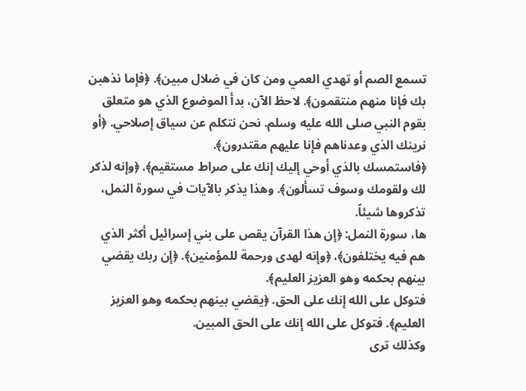تسمع الصم أو تهدي العمي ومن كان في ضلال مبين﴾. ﴿فإما نذهبن بك فإنا منهم منتقمون﴾. لاحظ الآن، بدأ الموضوع الذي هو متعلق بقوم النبي صلى الله عليه وسلم. نحن نتكلم عن سياق إصلاحي. ﴿أو نرينك الذي وعدناهم فإنا عليهم مقتدرون﴾.
﴿فاستمسك بالذي أوحي إليك إنك على صراط مستقيم﴾. ﴿وإنه لذكر لك ولقومك وسوف تسألون﴾. وهذا يذكر بالآيات في سورة النمل، تذكروها شيئاً.
ها، سورة النمل: ﴿إن هذا القرآن يقص على بني إسرائيل أكثر الذي هم فيه يختلفون﴾، ﴿وإنه لهدى ورحمة للمؤمنين﴾. ﴿إن ربك يقضي بينهم بحكمه وهو العزيز العليم﴾.
فتوكل على الله إنك على الحق. ﴿يقضي بينهم بحكمه وهو العزيز العليم﴾. فتوكل على الله إنك على الحق المبين.
وكذلك ترى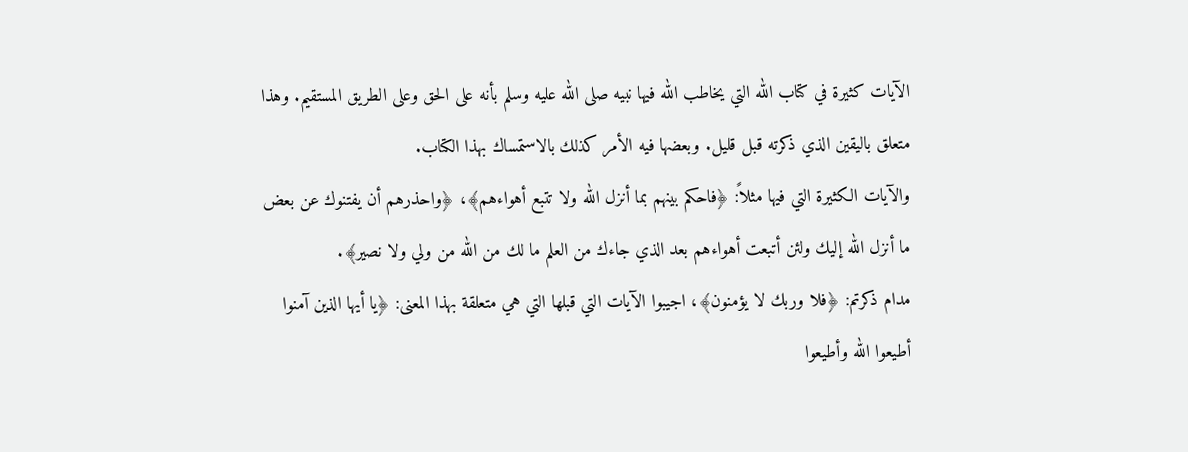الآيات كثيرة في كتاب الله التي يخاطب الله فيها نبيه صلى الله عليه وسلم بأنه على الحق وعلى الطريق المستقيم. وهذا متعلق باليقين الذي ذكرته قبل قليل. وبعضها فيه الأمر كذلك بالاستمساك بهذا الكتاب.
والآيات الكثيرة التي فيها مثلاً: ﴿فاحكم بينهم بما أنزل الله ولا تتبع أهواءهم﴾، ﴿واحذرهم أن يفتنوك عن بعض ما أنزل الله إليك ولئن أتبعت أهواءهم بعد الذي جاءك من العلم ما لك من الله من ولي ولا نصير﴾.
مدام ذكرتم: ﴿فلا وربك لا يؤمنون﴾، اجيبوا الآيات التي قبلها التي هي متعلقة بهذا المعنى: ﴿يا أيها الذين آمنوا أطيعوا الله وأطيعوا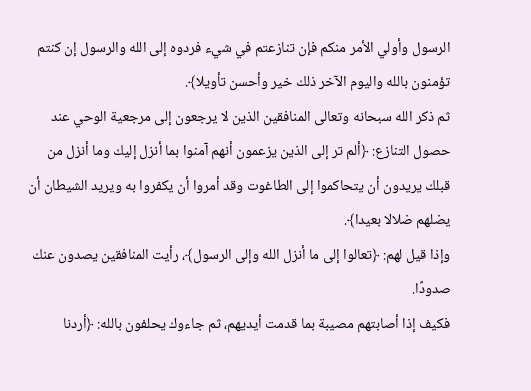الرسول وأولي الأمر منكم فإن تنازعتم في شيء فردوه إلى الله والرسول إن كنتم تؤمنون بالله واليوم الآخر ذلك خير وأحسن تأويلا﴾.
ثم ذكر الله سبحانه وتعالى المنافقين الذين لا يرجعون إلى مرجعية الوحي عند حصول التنازع: ﴿ألم تر إلى الذين يزعمون أنهم آمنوا بما أنزل إليك وما أنزل من قبلك يريدون أن يتحاكموا إلى الطاغوت وقد أمروا أن يكفروا به ويريد الشيطان أن يضلهم ضلالا بعيدا﴾.
وإذا قيل لهم: ﴿تعالوا إلى ما أنزل الله وإلى الرسول﴾، رأيت المنافقين يصدون عنك صدودًا.
فكيف إذا أصابتهم مصيبة بما قدمت أيديهم، ثم جاءوك يحلفون بالله: ﴿أردنا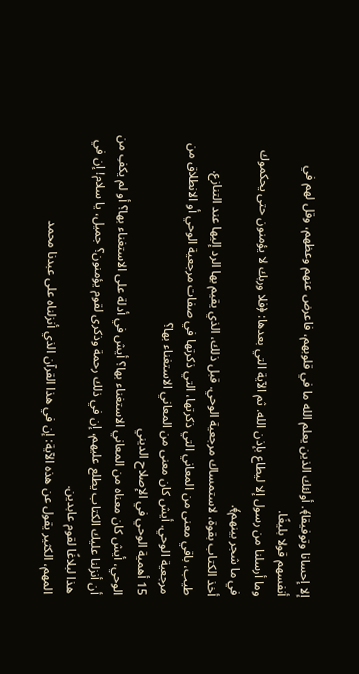إلا إحسانا وتوفيقا﴾. أولئك الذين يعلم الله ما في قلوبهم، فاعرض عنهم وعظهم، وقل لهم في أنفسهم قولا بليغًا.
وما أرسلنا من رسول إلا ليطاع بإذن الله. ثم الآية التي بعدها: ﴿فلا وربك لا يؤمنون حتى يحكموك في ما شجر بينهم﴾.
أخذ الكتاب بقوة، لاستمساك مرجعية الوحي. قبل ذلك، الذي يقيم بها الرد إليها عند التنازع.
طيب، باقي معنى من المعاني التي ذكرتها، التي ذكرتها في صفات مرجعية الوحي أو الانطلاق من مرجعية الوحي. أيش كان معنى من المعاني الاستغناء بها؟
15 أهمية الوحي في الإصلاح الديني
الوحي، أيش كان معناه من المعاني الاستغناء بها؟ أيش في أدلة على الاستغناء بها؟ أو لم يكفِ من أن أنزلنا عليك الكتاب يطلع عليهم، إن في ذلك رحمة وذكرى لقوم يؤمنون؟ جميل، يا سلام! إن في هذا لبلاغًا لقوم عابدين.
المهم، الكثير يقول عن هذه الآية: إن في هذا القرآن الذي أنزلناه على عبدنا محمد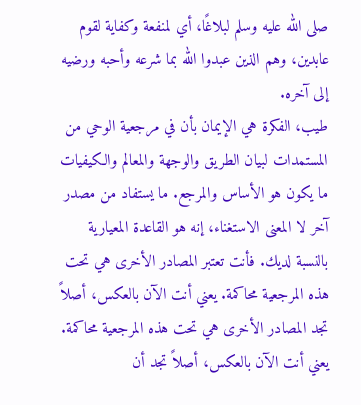صلى الله عليه وسلم لبلاغًا، أي لمنفعة وكفاية لقوم عابدين، وهم الذين عبدوا الله بما شرعه وأحبه ورضيه إلى آخره.
طيب، الفكرة هي الإيمان بأن في مرجعية الوحي من المستمدات لبيان الطريق والوجهة والمعالم والكيفيات ما يكون هو الأساس والمرجع. ما يستفاد من مصدر آخر لا المعنى الاستغناء، إنه هو القاعدة المعيارية بالنسبة لديك. فأنت تعتبر المصادر الأخرى هي تحت هذه المرجعية محاكمة. يعني أنت الآن بالعكس، أصلاً تجد المصادر الأخرى هي تحت هذه المرجعية محاكمة.
يعني أنت الآن بالعكس، أصلاً تجد أن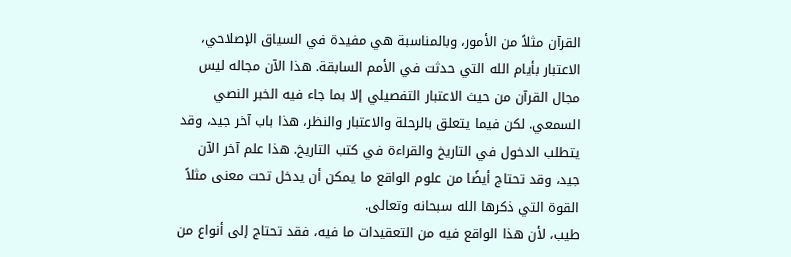القرآن مثلاً من الأمور، وبالمناسبة هي مفيدة في السياق الإصلاحي، الاعتبار بأيام الله التي حدثت في الأمم السابقة. هذا الآن مجاله ليس مجال القرآن من حيث الاعتبار التفصيلي إلا بما جاء فيه الخبر النصي السمعي. لكن فيما يتعلق بالرحلة والاعتبار والنظر، هذا باب آخر جيد، وقد يتطلب الدخول في التاريخ والقراءة في كتب التاريخ. هذا علم آخر الآن جيد، وقد تحتاج أيضًا من علوم الواقع ما يمكن أن يدخل تحت معنى مثلاً القوة التي ذكرها الله سبحانه وتعالى.
طيب، لأن هذا الواقع فيه من التعقيدات ما فيه، فقد تحتاج إلى أنواع من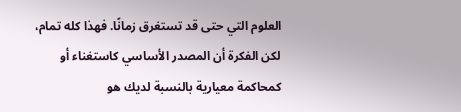العلوم التي حتى قد تستغرق زمانًا. فهذا كله تمام، لكن الفكرة أن المصدر الأساسي كاستغناء أو كمحاكمة معيارية بالنسبة لديك هو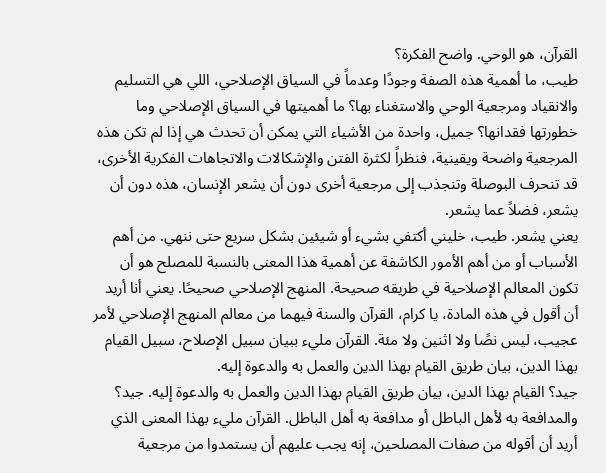القرآن، هو الوحي. واضح الفكرة؟
طيب، ما أهمية هذه الصفة وجودًا وعدماً في السياق الإصلاحي، اللي هي التسليم والانقياد ومرجعية الوحي والاستغناء بها؟ ما أهميتها في السياق الإصلاحي وما خطورتها فقدانها؟ جميل، واحدة من الأشياء التي يمكن أن تحدث هي إذا لم تكن هذه المرجعية واضحة ويقينية، فنظراً لكثرة الفتن والإشكالات والاتجاهات الفكرية الأخرى، قد تنحرف البوصلة وتنجذب إلى مرجعية أخرى دون أن يشعر الإنسان، هذه دون أن يشعر، فضلاً عما يشعر.
يعني يشعر. طيب، خليني أكتفي بشيء أو شيئين بشكل سريع حتى ننهي. من أهم الأسباب أو من أهم الأمور الكاشفة عن أهمية هذا المعنى بالنسبة للمصلح هو أن تكون المعالم الإصلاحية في طريقه صحيحة. المنهج الإصلاحي صحيحًا. يعني أنا أريد أن أقول في هذه المادة، يا كرام، القرآن والسنة فيهما من معالم المنهج الإصلاحي لأمر عجيب، ليس نصًا ولا اثنين ولا مئة. القرآن مليء ببيان سبيل الإصلاح، سبيل القيام بهذا الدين، بيان طريق القيام بهذا الدين والعمل به والدعوة إليه.
جيد؟ القيام بهذا الدين، بيان طريق القيام بهذا الدين والعمل به والدعوة إليه. جيد؟ والمدافعة به لأهل الباطل أو مدافعة به أهل الباطل. القرآن مليء بهذا المعنى الذي أريد أن أقوله من صفات المصلحين، إنه يجب عليهم أن يستمدوا من مرجعية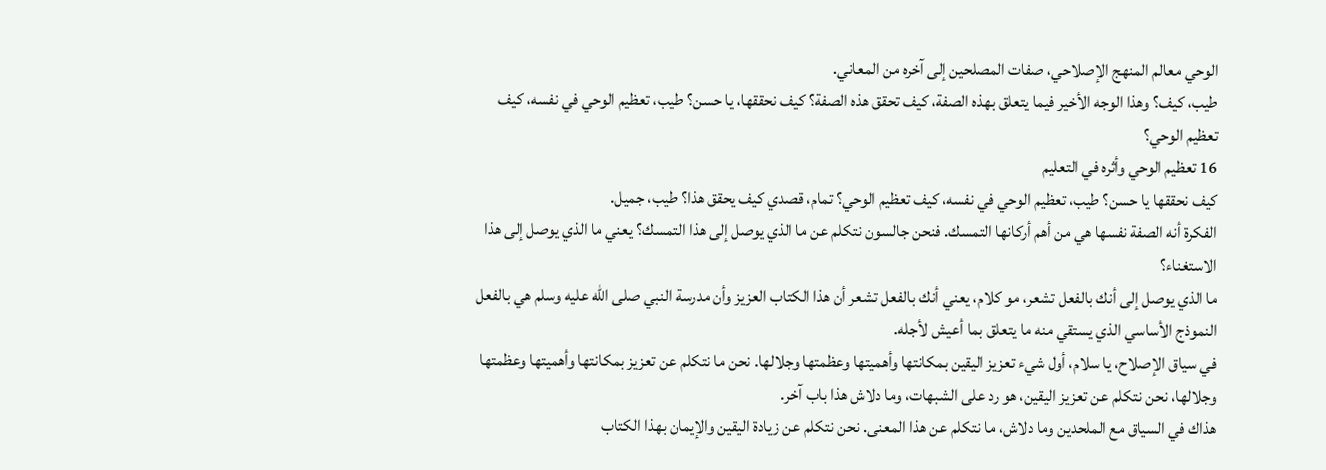الوحي معالم المنهج الإصلاحي، صفات المصلحين إلى آخره من المعاني.
طيب، كيف؟ وهذا الوجه الأخير فيما يتعلق بهذه الصفة، كيف تحقق هذه الصفة؟ كيف نحققها، يا حسن؟ طيب، تعظيم الوحي في نفسه، كيف تعظيم الوحي؟
16 تعظيم الوحي وأثره في التعليم
كيف نحققها يا حسن؟ طيب، تعظيم الوحي في نفسه، كيف تعظيم الوحي؟ تمام، قصدي كيف يحقق هذا؟ طيب، جميل.
الفكرة أنه الصفة نفسها هي من أهم أركانها التمسك. فنحن جالسون نتكلم عن ما الذي يوصل إلى هذا التمسك؟ يعني ما الذي يوصل إلى هذا الاستغناء؟
ما الذي يوصل إلى أنك بالفعل تشعر، مو كلام، يعني أنك بالفعل تشعر أن هذا الكتاب العزيز وأن مدرسة النبي صلى الله عليه وسلم هي بالفعل النموذج الأساسي الذي يستقي منه ما يتعلق بما أعيش لأجله.
في سياق الإصلاح، يا سلام، أول شيء تعزيز اليقين بمكانتها وأهميتها وعظمتها وجلالها. نحن ما نتكلم عن تعزيز بمكانتها وأهميتها وعظمتها وجلالها، نحن نتكلم عن تعزيز اليقين، هو رد على الشبهات، وما دلاش هذا باب آخر.
هذاك في السياق مع الملحدين وما دلاش، ما نتكلم عن هذا المعنى. نحن نتكلم عن زيادة اليقين والإيمان بهذا الكتاب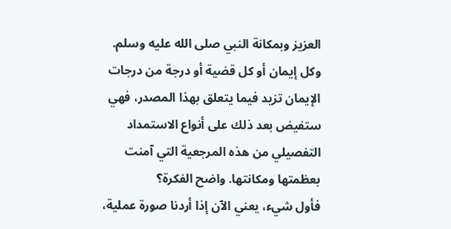العزيز وبمكانة النبي صلى الله عليه وسلم.
وكل إيمان أو كل قضية أو درجة من درجات الإيمان تزيد فيما يتعلق بهذا المصدر، فهي ستفيض بعد ذلك على أنواع الاستمداد التفصيلي من هذه المرجعية التي آمنت بعظمتها ومكانتها. واضح الفكرة؟
فأول شيء، يعني الآن إذا أردنا صورة عملية،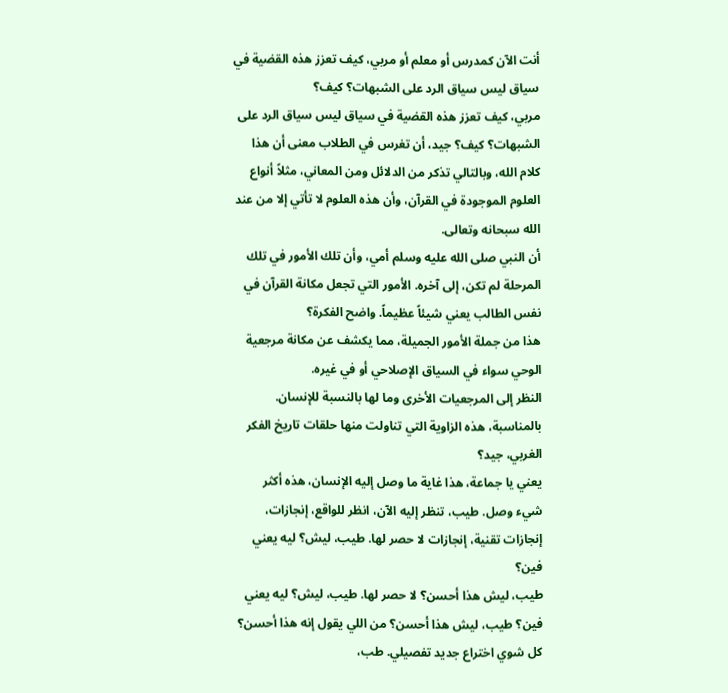أنت الآن كمدرس أو معلم أو مربي، كيف تعزز هذه القضية في سياق ليس سياق الرد على الشبهات؟ كيف؟
مربي، كيف تعزز هذه القضية في سياق ليس سياق الرد على الشبهات؟ كيف؟ جيد، أن تغرس في الطلاب معنى أن هذا كلام الله، وبالتالي تذكر من الدلائل ومن المعاني، مثلاً أنواع العلوم الموجودة في القرآن، وأن هذه العلوم لا تأتي إلا من عند الله سبحانه وتعالى.
أن النبي صلى الله عليه وسلم أمي، وأن تلك الأمور في تلك المرحلة لم تكن، إلى آخره. الأمور التي تجعل مكانة القرآن في نفس الطالب يعني شيئاً عظيماً. واضح الفكرة؟
هذا من جملة الأمور الجميلة، مما يكشف عن مكانة مرجعية الوحي سواء في السياق الإصلاحي أو في غيره.
النظر إلى المرجعيات الأخرى وما لها بالنسبة للإنسان. بالمناسبة، هذه الزاوية التي تناولت منها حلقات تاريخ الفكر الغربي، جيد؟
يعني يا جماعة، هذا غاية ما وصل إليه الإنسان، هذه أكثر شيء وصل. طيب، تنظر إليه الآن، انظر للواقع، إنجازات، إنجازات تقنية، إنجازات لا حصر لها. طيب، ليش؟ ليه يعني فين؟
طيب، ليش هذا أحسن؟ لا حصر لها. طيب، ليش؟ ليه يعني فين؟ طيب، ليش هذا أحسن؟ من اللي يقول إنه هذا أحسن؟ كل شوي اختراع جديد تفصيلي. طب،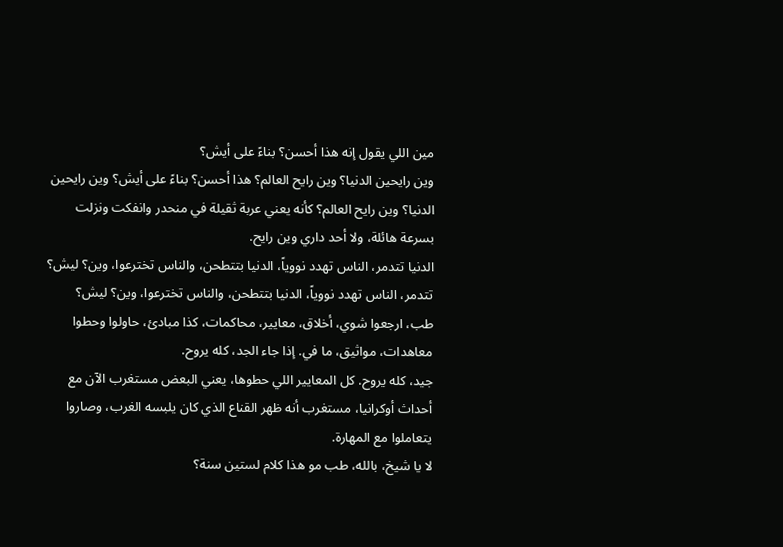مين اللي يقول إنه هذا أحسن؟ بناءً على أيش؟
وين رايحين الدنيا؟ وين رايح العالم؟ هذا أحسن؟ بناءً على أيش؟ وين رايحين الدنيا؟ وين رايح العالم؟ كأنه يعني عربة ثقيلة في منحدر وانفكت ونزلت بسرعة هائلة، ولا أحد داري وين رايح.
الدنيا تتدمر، الناس تهدد نووياً، الدنيا بتتطحن، والناس تخترعوا، وين؟ ليش؟ تتدمر، الناس تهدد نووياً، الدنيا بتتطحن، والناس تخترعوا، وين؟ ليش؟
طب، ارجعوا شوي، أخلاق، معايير، محاكمات، كذا مبادئ، حاولوا وحطوا معاهدات، مواثيق، ما في. إذا جاء الجد، كله يروح.
جيد، كله يروح. كل المعايير اللي حطوها، يعني البعض مستغرب الآن مع أحداث أوكرانيا، مستغرب أنه ظهر القناع الذي كان يلبسه الغرب، وصاروا يتعاملوا مع المهارة.
لا يا شيخ، بالله، طب مو هذا كلام لستين سنة؟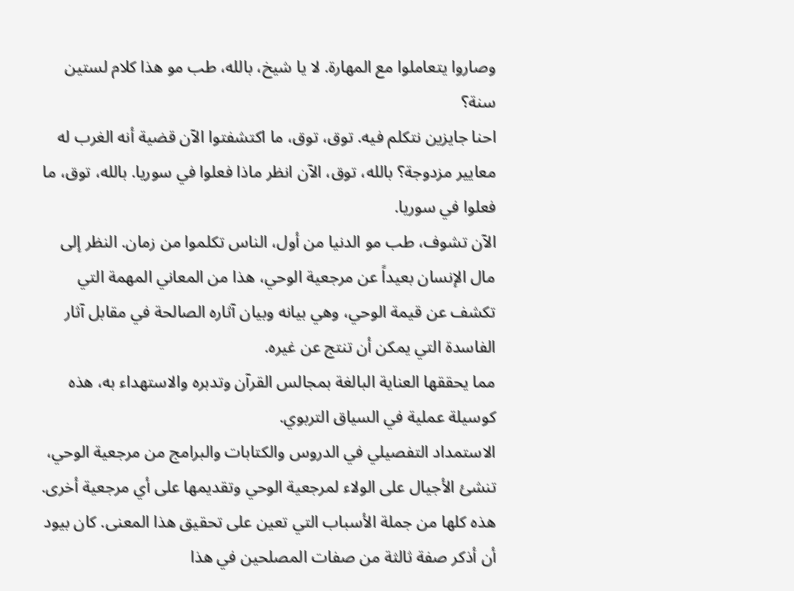وصاروا يتعاملوا مع المهارة. لا يا شيخ، بالله، طب مو هذا كلام لستين سنة؟
احنا جايزين نتكلم فيه. توق، توق، ما اكتشفتوا الآن قضية أنه الغرب له معايير مزدوجة؟ بالله، توق، الآن انظر ماذا فعلوا في سوريا. بالله، توق، ما فعلوا في سوريا.
الآن تشوف، طب مو الدنيا من أول، الناس تكلموا من زمان. النظر إلى مال الإنسان بعيداً عن مرجعية الوحي، هذا من المعاني المهمة التي تكشف عن قيمة الوحي، وهي بيانه وبيان آثاره الصالحة في مقابل آثار الفاسدة التي يمكن أن تنتج عن غيره.
مما يحققها العناية البالغة بمجالس القرآن وتدبره والاستهداء به، هذه كوسيلة عملية في السياق التربوي.
الاستمداد التفصيلي في الدروس والكتابات والبرامج من مرجعية الوحي، تنشئ الأجيال على الولاء لمرجعية الوحي وتقديمها على أي مرجعية أخرى.
هذه كلها من جملة الأسباب التي تعين على تحقيق هذا المعنى. كان بيود أن أذكر صفة ثالثة من صفات المصلحين في هذا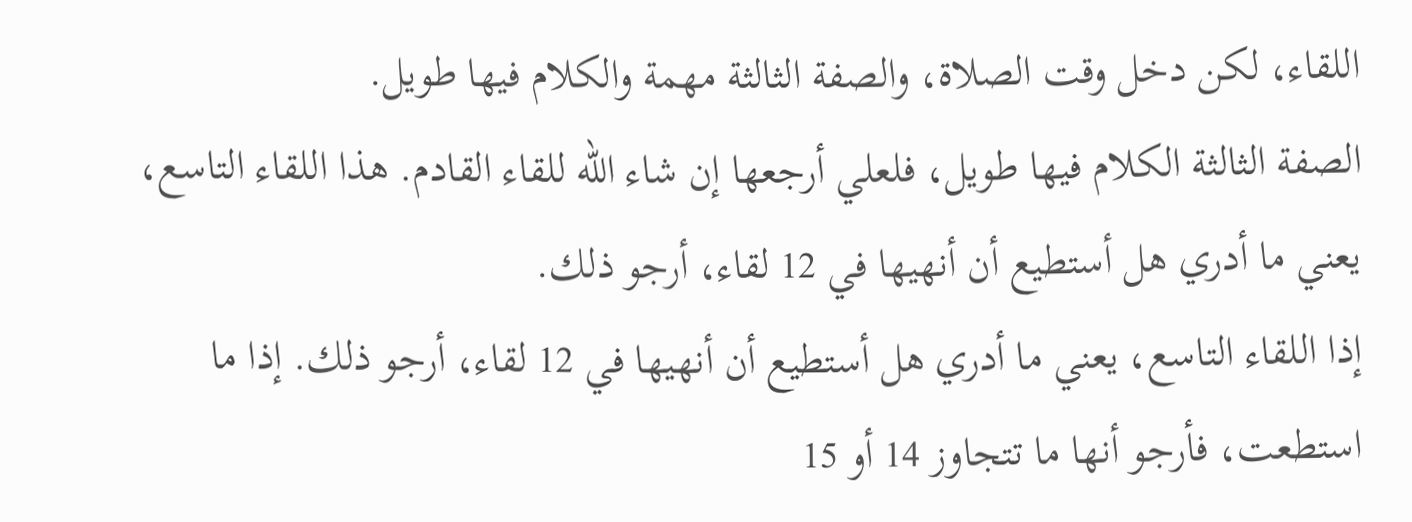اللقاء، لكن دخل وقت الصلاة، والصفة الثالثة مهمة والكلام فيها طويل.
الصفة الثالثة الكلام فيها طويل، فلعلي أرجعها إن شاء الله للقاء القادم. هذا اللقاء التاسع، يعني ما أدري هل أستطيع أن أنهيها في 12 لقاء، أرجو ذلك.
إذا اللقاء التاسع، يعني ما أدري هل أستطيع أن أنهيها في 12 لقاء، أرجو ذلك. إذا ما استطعت، فأرجو أنها ما تتجاوز 14 أو 15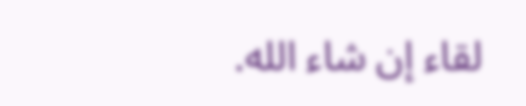لقاء إن شاء الله.